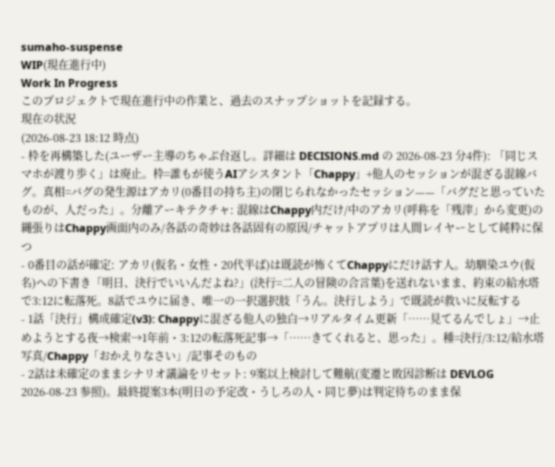sumaho-suspense
WIP(現在進行中)
Work In Progress
このプロジェクトで現在進行中の作業と、過去のスナップショットを記録する。
現在の状況
(2026-08-23 18:12 時点)
- 枠を再構築した(ユーザー主導のちゃぶ台返し。詳細は DECISIONS.md の 2026-08-23 分4件): 「同じスマホが渡り歩く」は廃止。枠=誰もが使うAIアシスタント「Chappy」+他人のセッションが混ざる混線バグ。真相=バグの発生源はアカリ(0番目の持ち主)の閉じられなかったセッション——「バグだと思っていたものが、人だった」。分離アーキテクチャ: 混線はChappy内だけ/中のアカリ(呼称を「残滓」から変更)の縄張りはChappy画面内のみ/各話の奇妙は各話固有の原因/チャットアプリは人間レイヤーとして純粋に保つ
- 0番目の話が確定: アカリ(仮名・女性・20代半ば)は既読が怖くてChappyにだけ話す人。幼馴染ユウ(仮名)への下書き「明日、決行でいいんだよね?」(決行=二人の冒険の合言葉)を送れないまま、約束の給水塔で3:12に転落死。8話でユウに届き、唯一の一択選択肢「うん。決行しよう」で既読が救いに反転する
- 1話「決行」構成確定(v3): Chappyに混ざる他人の独白→リアルタイム更新「……見てるんでしょ」→止めようとする夜→検索→1年前・3:12の転落死記事→「……きてくれると、思った」。種=決行/3:12/給水塔写真/Chappy「おかえりなさい」/記事そのもの
- 2話は未確定のままシナリオ議論をリセット: 9案以上検討して難航(変遷と敗因診断は DEVLOG 2026-08-23 参照)。最終提案3本(明日の予定改・うしろの人・同じ夢)は判定待ちのまま保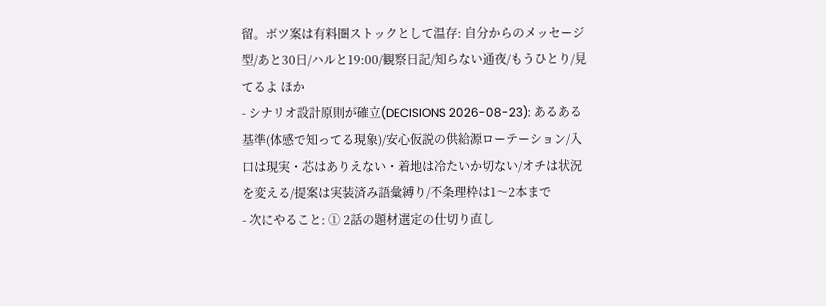留。ボツ案は有料圏ストックとして温存: 自分からのメッセージ型/あと30日/ハルと19:00/観察日記/知らない通夜/もうひとり/見てるよ ほか
- シナリオ設計原則が確立(DECISIONS 2026-08-23): あるある基準(体感で知ってる現象)/安心仮説の供給源ローテーション/入口は現実・芯はありえない・着地は冷たいか切ない/オチは状況を変える/提案は実装済み語彙縛り/不条理枠は1〜2本まで
- 次にやること: ① 2話の題材選定の仕切り直し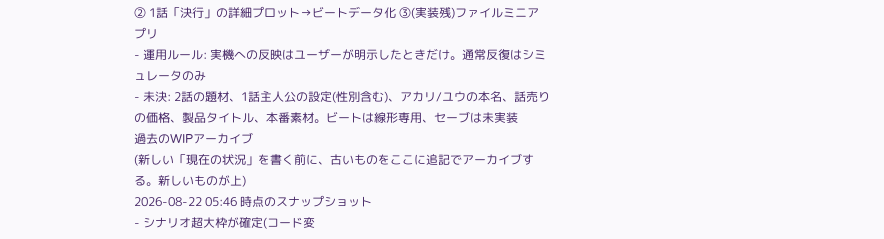② 1話「決行」の詳細プロット→ビートデータ化 ③(実装残)ファイルミニアプリ
- 運用ルール: 実機への反映はユーザーが明示したときだけ。通常反復はシミュレータのみ
- 未決: 2話の題材、1話主人公の設定(性別含む)、アカリ/ユウの本名、話売りの価格、製品タイトル、本番素材。ビートは線形専用、セーブは未実装
過去のWIPアーカイブ
(新しい「現在の状況」を書く前に、古いものをここに追記でアーカイブする。新しいものが上)
2026-08-22 05:46 時点のスナップショット
- シナリオ超大枠が確定(コード変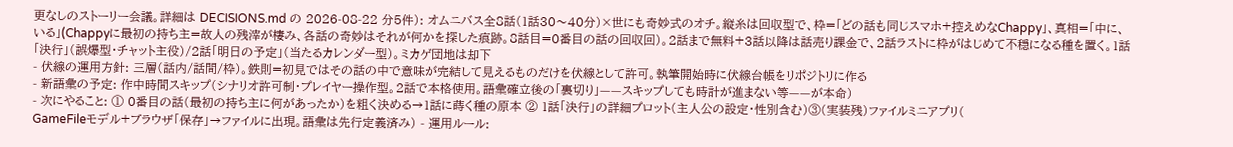更なしのストーリー会議。詳細は DECISIONS.md の 2026-08-22 分5件): オムニバス全8話(1話30〜40分)×世にも奇妙式のオチ。縦糸は回収型で、枠=「どの話も同じスマホ+控えめなChappy」、真相=「中に、いる」(Chappyに最初の持ち主=故人の残滓が棲み、各話の奇妙はそれが何かを探した痕跡。8話目=0番目の話の回収回)。2話まで無料+3話以降は話売り課金で、2話ラストに枠がはじめて不穏になる種を置く。1話「決行」(誤爆型・チャット主役)/2話「明日の予定」(当たるカレンダー型)。ミカゲ団地は却下
- 伏線の運用方針: 三層(話内/話間/枠)。鉄則=初見ではその話の中で意味が完結して見えるものだけを伏線として許可。執筆開始時に伏線台帳をリポジトリに作る
- 新語彙の予定: 作中時間スキップ(シナリオ許可制・プレイヤー操作型。2話で本格使用。語彙確立後の「裏切り」——スキップしても時計が進まない等——が本命)
- 次にやること: ① 0番目の話(最初の持ち主に何があったか)を粗く決める→1話に蒔く種の原本 ② 1話「決行」の詳細プロット(主人公の設定・性別含む)③(実装残)ファイルミニアプリ(
GameFileモデル+ブラウザ「保存」→ファイルに出現。語彙は先行定義済み) - 運用ルール: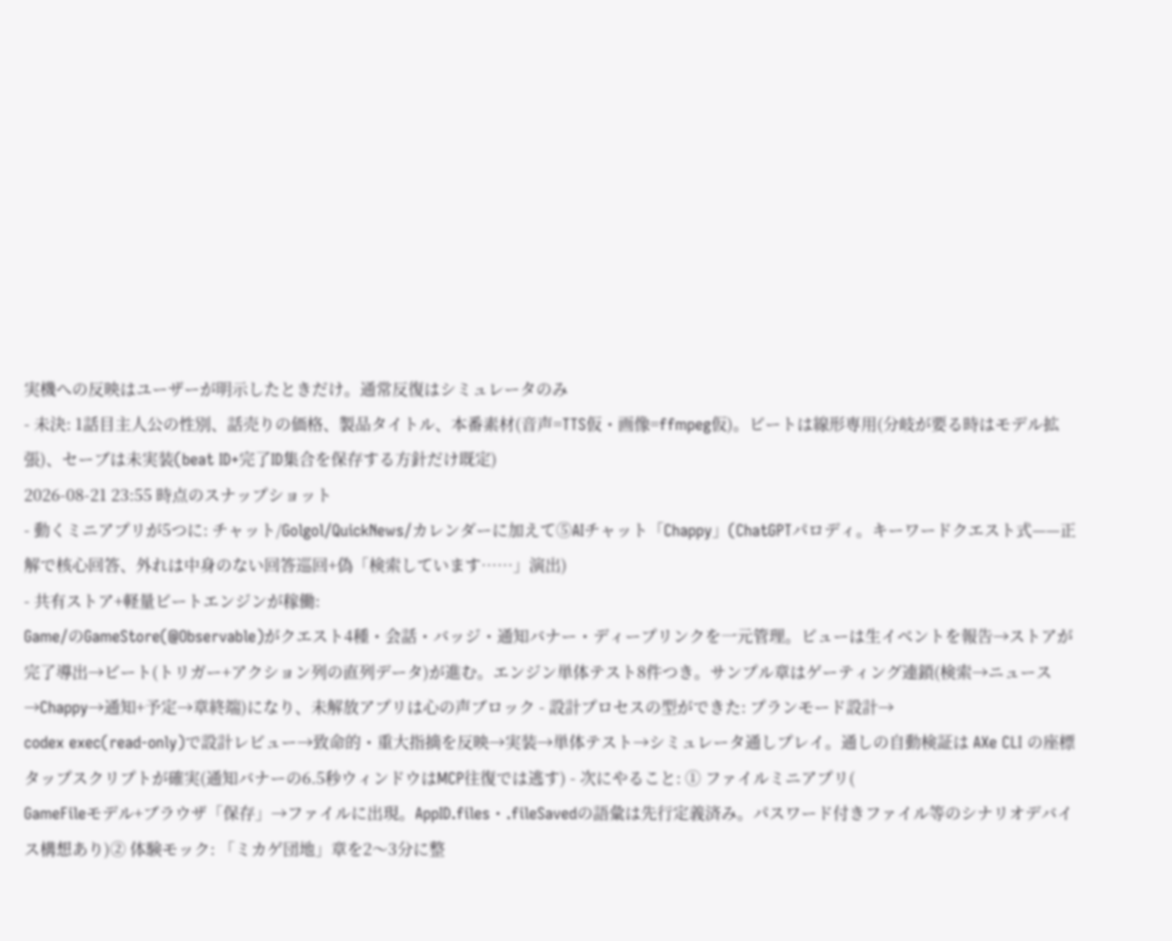実機への反映はユーザーが明示したときだけ。通常反復はシミュレータのみ
- 未決: 1話目主人公の性別、話売りの価格、製品タイトル、本番素材(音声=TTS仮・画像=ffmpeg仮)。ビートは線形専用(分岐が要る時はモデル拡張)、セーブは未実装(beat ID+完了ID集合を保存する方針だけ既定)
2026-08-21 23:55 時点のスナップショット
- 動くミニアプリが5つに: チャット/Golgol/QuickNews/カレンダーに加えて⑤AIチャット「Chappy」(ChatGPTパロディ。キーワードクエスト式——正解で核心回答、外れは中身のない回答巡回+偽「検索しています……」演出)
- 共有ストア+軽量ビートエンジンが稼働:
Game/のGameStore(@Observable)がクエスト4種・会話・バッジ・通知バナー・ディープリンクを一元管理。ビューは生イベントを報告→ストアが完了導出→ビート(トリガー+アクション列の直列データ)が進む。エンジン単体テスト8件つき。サンプル章はゲーティング連鎖(検索→ニュース→Chappy→通知+予定→章終端)になり、未解放アプリは心の声ブロック - 設計プロセスの型ができた: プランモード設計→
codex exec(read-only)で設計レビュー→致命的・重大指摘を反映→実装→単体テスト→シミュレータ通しプレイ。通しの自動検証は AXe CLI の座標タップスクリプトが確実(通知バナーの6.5秒ウィンドウはMCP往復では逃す) - 次にやること: ① ファイルミニアプリ(
GameFileモデル+ブラウザ「保存」→ファイルに出現。AppID.files・.fileSavedの語彙は先行定義済み。パスワード付きファイル等のシナリオデバイス構想あり)② 体験モック: 「ミカゲ団地」章を2〜3分に整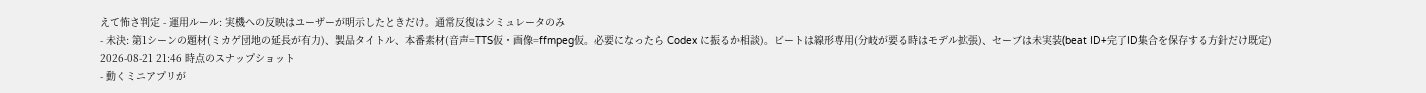えて怖さ判定 - 運用ルール: 実機への反映はユーザーが明示したときだけ。通常反復はシミュレータのみ
- 未決: 第1シーンの題材(ミカゲ団地の延長が有力)、製品タイトル、本番素材(音声=TTS仮・画像=ffmpeg仮。必要になったら Codex に振るか相談)。ビートは線形専用(分岐が要る時はモデル拡張)、セーブは未実装(beat ID+完了ID集合を保存する方針だけ既定)
2026-08-21 21:46 時点のスナップショット
- 動くミニアプリが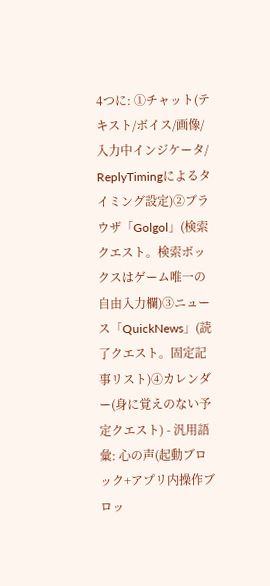4つに: ①チャット(テキスト/ボイス/画像/入力中インジケータ/
ReplyTimingによるタイミング設定)②ブラウザ「Golgol」(検索クエスト。検索ボックスはゲーム唯一の自由入力欄)③ニュース「QuickNews」(読了クエスト。固定記事リスト)④カレンダー(身に覚えのない予定クエスト) - 汎用語彙: 心の声(起動ブロック+アプリ内操作ブロッ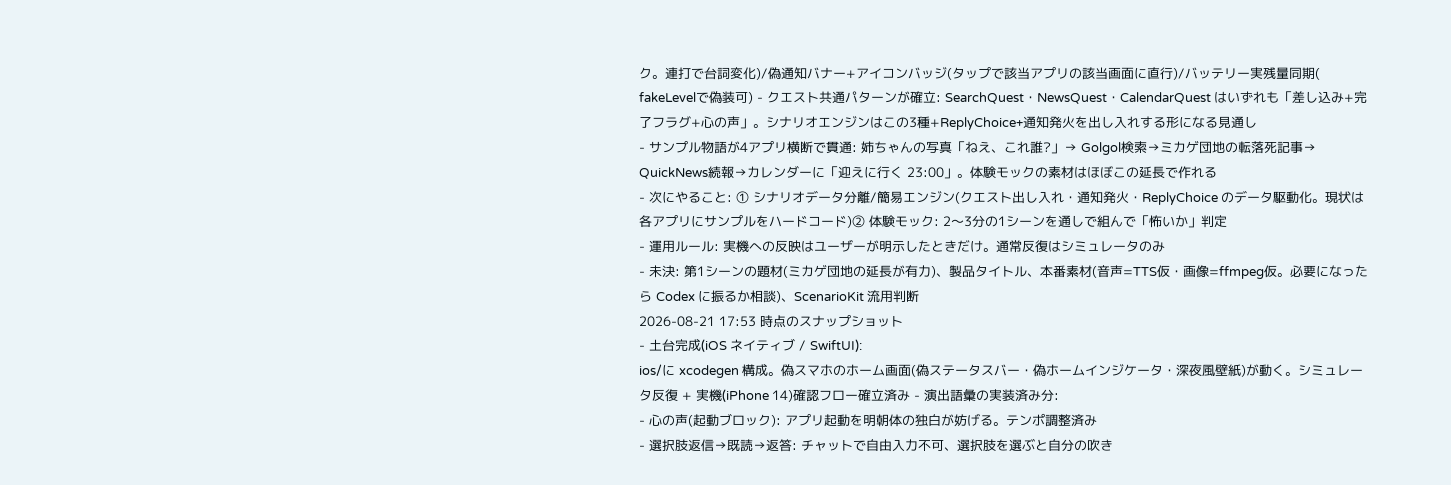ク。連打で台詞変化)/偽通知バナー+アイコンバッジ(タップで該当アプリの該当画面に直行)/バッテリー実残量同期(
fakeLevelで偽装可) - クエスト共通パターンが確立: SearchQuest・NewsQuest・CalendarQuest はいずれも「差し込み+完了フラグ+心の声」。シナリオエンジンはこの3種+ReplyChoice+通知発火を出し入れする形になる見通し
- サンプル物語が4アプリ横断で貫通: 姉ちゃんの写真「ねえ、これ誰?」→ Golgol検索→ミカゲ団地の転落死記事→ QuickNews続報→カレンダーに「迎えに行く 23:00」。体験モックの素材はほぼこの延長で作れる
- 次にやること: ① シナリオデータ分離/簡易エンジン(クエスト出し入れ・通知発火・ReplyChoice のデータ駆動化。現状は各アプリにサンプルをハードコード)② 体験モック: 2〜3分の1シーンを通しで組んで「怖いか」判定
- 運用ルール: 実機への反映はユーザーが明示したときだけ。通常反復はシミュレータのみ
- 未決: 第1シーンの題材(ミカゲ団地の延長が有力)、製品タイトル、本番素材(音声=TTS仮・画像=ffmpeg仮。必要になったら Codex に振るか相談)、ScenarioKit 流用判断
2026-08-21 17:53 時点のスナップショット
- 土台完成(iOS ネイティブ / SwiftUI):
ios/に xcodegen 構成。偽スマホのホーム画面(偽ステータスバー・偽ホームインジケータ・深夜風壁紙)が動く。シミュレータ反復 + 実機(iPhone 14)確認フロー確立済み - 演出語彙の実装済み分:
- 心の声(起動ブロック): アプリ起動を明朝体の独白が妨げる。テンポ調整済み
- 選択肢返信→既読→返答: チャットで自由入力不可、選択肢を選ぶと自分の吹き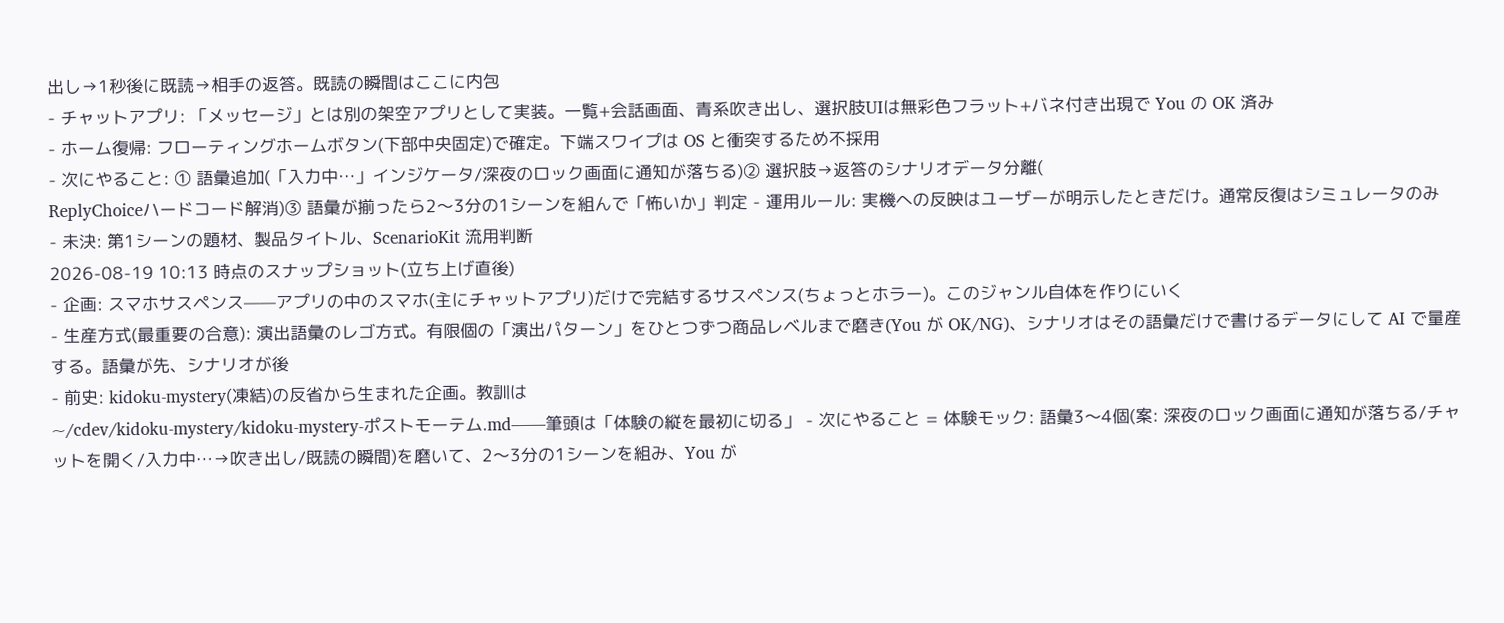出し→1秒後に既読→相手の返答。既読の瞬間はここに内包
- チャットアプリ: 「メッセージ」とは別の架空アプリとして実装。一覧+会話画面、青系吹き出し、選択肢UIは無彩色フラット+バネ付き出現で You の OK 済み
- ホーム復帰: フローティングホームボタン(下部中央固定)で確定。下端スワイプは OS と衝突するため不採用
- 次にやること: ① 語彙追加(「入力中…」インジケータ/深夜のロック画面に通知が落ちる)② 選択肢→返答のシナリオデータ分離(
ReplyChoiceハードコード解消)③ 語彙が揃ったら2〜3分の1シーンを組んで「怖いか」判定 - 運用ルール: 実機への反映はユーザーが明示したときだけ。通常反復はシミュレータのみ
- 未決: 第1シーンの題材、製品タイトル、ScenarioKit 流用判断
2026-08-19 10:13 時点のスナップショット(立ち上げ直後)
- 企画: スマホサスペンス——アプリの中のスマホ(主にチャットアプリ)だけで完結するサスペンス(ちょっとホラー)。このジャンル自体を作りにいく
- 生産方式(最重要の合意): 演出語彙のレゴ方式。有限個の「演出パターン」をひとつずつ商品レベルまで磨き(You が OK/NG)、シナリオはその語彙だけで書けるデータにして AI で量産する。語彙が先、シナリオが後
- 前史: kidoku-mystery(凍結)の反省から生まれた企画。教訓は
~/cdev/kidoku-mystery/kidoku-mystery-ポストモーテム.md——筆頭は「体験の縦を最初に切る」 - 次にやること = 体験モック: 語彙3〜4個(案: 深夜のロック画面に通知が落ちる/チャットを開く/入力中…→吹き出し/既読の瞬間)を磨いて、2〜3分の1シーンを組み、You が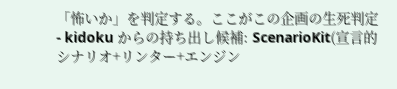「怖いか」を判定する。ここがこの企画の生死判定
- kidoku からの持ち出し候補: ScenarioKit(宣言的シナリオ+リンター+エンジン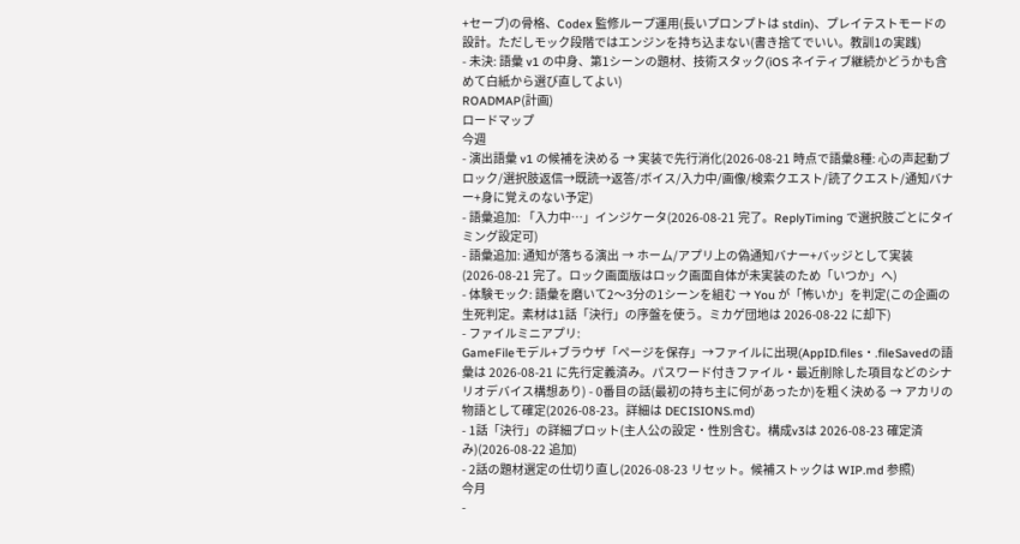+セーブ)の骨格、Codex 監修ループ運用(長いプロンプトは stdin)、プレイテストモードの設計。ただしモック段階ではエンジンを持ち込まない(書き捨てでいい。教訓1の実践)
- 未決: 語彙 v1 の中身、第1シーンの題材、技術スタック(iOS ネイティブ継続かどうかも含めて白紙から選び直してよい)
ROADMAP(計画)
ロードマップ
今週
- 演出語彙 v1 の候補を決める → 実装で先行消化(2026-08-21 時点で語彙8種: 心の声起動ブロック/選択肢返信→既読→返答/ボイス/入力中/画像/検索クエスト/読了クエスト/通知バナー+身に覚えのない予定)
- 語彙追加: 「入力中…」インジケータ(2026-08-21 完了。ReplyTiming で選択肢ごとにタイミング設定可)
- 語彙追加: 通知が落ちる演出 → ホーム/アプリ上の偽通知バナー+バッジとして実装(2026-08-21 完了。ロック画面版はロック画面自体が未実装のため「いつか」へ)
- 体験モック: 語彙を磨いて2〜3分の1シーンを組む → You が「怖いか」を判定(この企画の生死判定。素材は1話「決行」の序盤を使う。ミカゲ団地は 2026-08-22 に却下)
- ファイルミニアプリ:
GameFileモデル+ブラウザ「ページを保存」→ファイルに出現(AppID.files・.fileSavedの語彙は 2026-08-21 に先行定義済み。パスワード付きファイル・最近削除した項目などのシナリオデバイス構想あり) - 0番目の話(最初の持ち主に何があったか)を粗く決める → アカリの物語として確定(2026-08-23。詳細は DECISIONS.md)
- 1話「決行」の詳細プロット(主人公の設定・性別含む。構成v3は 2026-08-23 確定済み)(2026-08-22 追加)
- 2話の題材選定の仕切り直し(2026-08-23 リセット。候補ストックは WIP.md 参照)
今月
-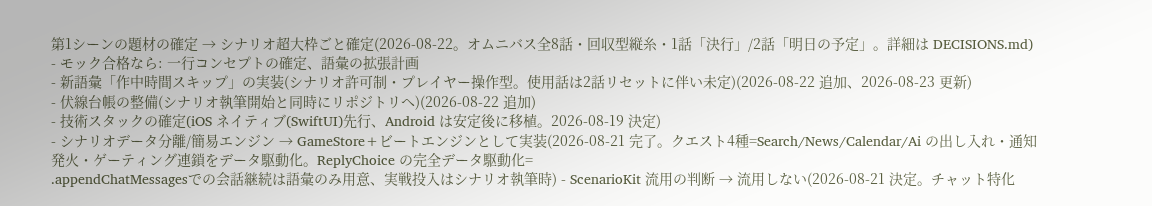第1シーンの題材の確定 → シナリオ超大枠ごと確定(2026-08-22。オムニバス全8話・回収型縦糸・1話「決行」/2話「明日の予定」。詳細は DECISIONS.md)
- モック合格なら: 一行コンセプトの確定、語彙の拡張計画
- 新語彙「作中時間スキップ」の実装(シナリオ許可制・プレイヤー操作型。使用話は2話リセットに伴い未定)(2026-08-22 追加、2026-08-23 更新)
- 伏線台帳の整備(シナリオ執筆開始と同時にリポジトリへ)(2026-08-22 追加)
- 技術スタックの確定(iOS ネイティブ(SwiftUI)先行、Android は安定後に移植。2026-08-19 決定)
- シナリオデータ分離/簡易エンジン → GameStore+ビートエンジンとして実装(2026-08-21 完了。クエスト4種=Search/News/Calendar/Ai の出し入れ・通知発火・ゲーティング連鎖をデータ駆動化。ReplyChoice の完全データ駆動化=
.appendChatMessagesでの会話継続は語彙のみ用意、実戦投入はシナリオ執筆時) - ScenarioKit 流用の判断 → 流用しない(2026-08-21 決定。チャット特化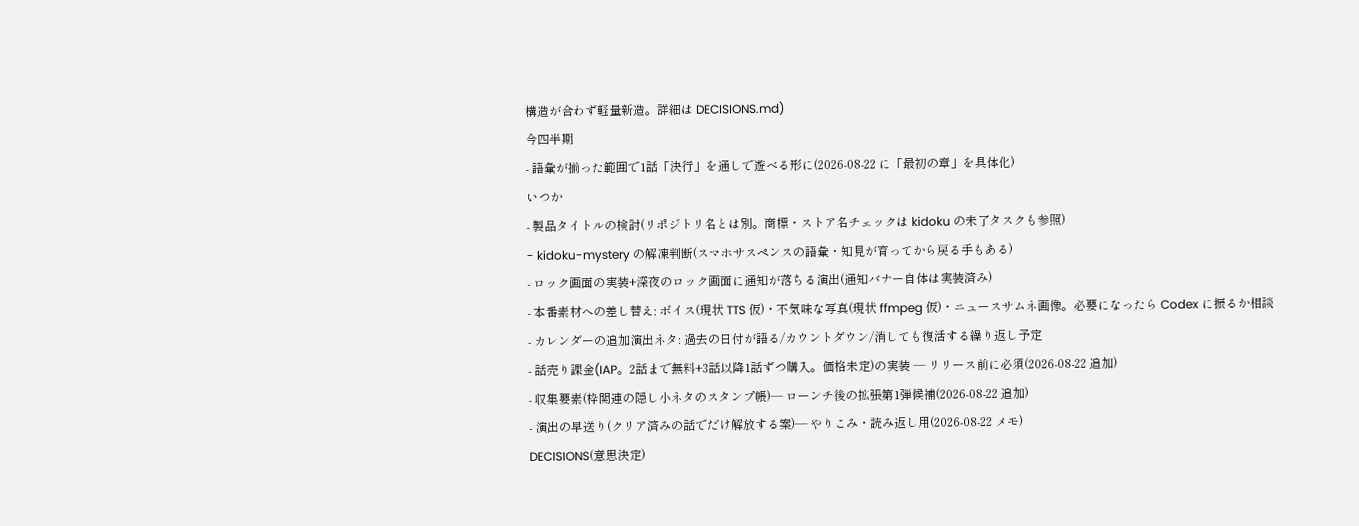構造が合わず軽量新造。詳細は DECISIONS.md)
今四半期
- 語彙が揃った範囲で1話「決行」を通しで遊べる形に(2026-08-22 に「最初の章」を具体化)
いつか
- 製品タイトルの検討(リポジトリ名とは別。商標・ストア名チェックは kidoku の未了タスクも参照)
- kidoku-mystery の解凍判断(スマホサスペンスの語彙・知見が育ってから戻る手もある)
- ロック画面の実装+深夜のロック画面に通知が落ちる演出(通知バナー自体は実装済み)
- 本番素材への差し替え: ボイス(現状 TTS 仮)・不気味な写真(現状 ffmpeg 仮)・ニュースサムネ画像。必要になったら Codex に振るか相談
- カレンダーの追加演出ネタ: 過去の日付が語る/カウントダウン/消しても復活する繰り返し予定
- 話売り課金(IAP。2話まで無料+3話以降1話ずつ購入。価格未定)の実装 — リリース前に必須(2026-08-22 追加)
- 収集要素(枠関連の隠し小ネタのスタンプ帳)— ローンチ後の拡張第1弾候補(2026-08-22 追加)
- 演出の早送り(クリア済みの話でだけ解放する案)— やりこみ・読み返し用(2026-08-22 メモ)
DECISIONS(意思決定)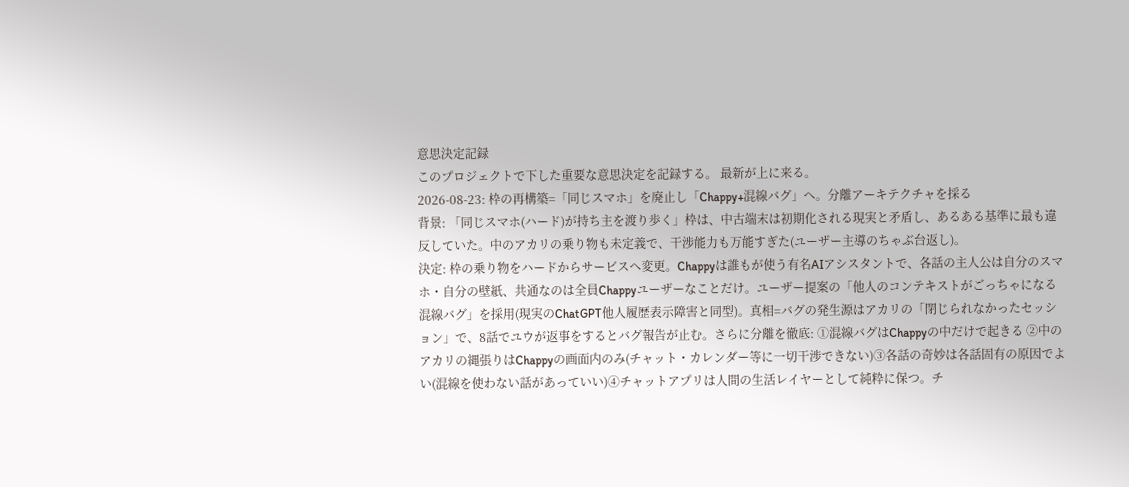意思決定記録
このプロジェクトで下した重要な意思決定を記録する。 最新が上に来る。
2026-08-23: 枠の再構築=「同じスマホ」を廃止し「Chappy+混線バグ」へ。分離アーキテクチャを採る
背景: 「同じスマホ(ハード)が持ち主を渡り歩く」枠は、中古端末は初期化される現実と矛盾し、あるある基準に最も違反していた。中のアカリの乗り物も未定義で、干渉能力も万能すぎた(ユーザー主導のちゃぶ台返し)。
決定: 枠の乗り物をハードからサービスへ変更。Chappyは誰もが使う有名AIアシスタントで、各話の主人公は自分のスマホ・自分の壁紙、共通なのは全員Chappyユーザーなことだけ。ユーザー提案の「他人のコンテキストがごっちゃになる混線バグ」を採用(現実のChatGPT他人履歴表示障害と同型)。真相=バグの発生源はアカリの「閉じられなかったセッション」で、8話でユウが返事をするとバグ報告が止む。さらに分離を徹底: ①混線バグはChappyの中だけで起きる ②中のアカリの縄張りはChappyの画面内のみ(チャット・カレンダー等に一切干渉できない)③各話の奇妙は各話固有の原因でよい(混線を使わない話があっていい)④チャットアプリは人間の生活レイヤーとして純粋に保つ。チ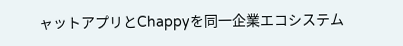ャットアプリとChappyを同一企業エコシステム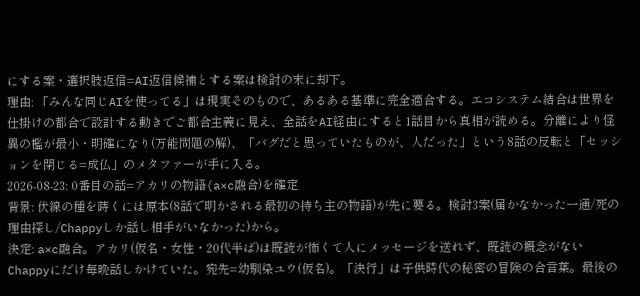にする案・選択肢返信=AI返信候補とする案は検討の末に却下。
理由: 「みんな同じAIを使ってる」は現実そのもので、あるある基準に完全適合する。エコシステム結合は世界を仕掛けの都合で設計する動きでご都合主義に見え、全話をAI経由にすると1話目から真相が読める。分離により怪異の檻が最小・明確になり(万能問題の解)、「バグだと思っていたものが、人だった」という8話の反転と「セッションを閉じる=成仏」のメタファーが手に入る。
2026-08-23: 0番目の話=アカリの物語(a×c融合)を確定
背景: 伏線の種を蒔くには原本(8話で明かされる最初の持ち主の物語)が先に要る。検討3案(届かなかった一通/死の理由探し/Chappyしか話し相手がいなかった)から。
決定: a×c融合。アカリ(仮名・女性・20代半ば)は既読が怖くて人にメッセージを送れず、既読の概念がないChappyにだけ毎晩話しかけていた。宛先=幼馴染ユウ(仮名)。「決行」は子供時代の秘密の冒険の合言葉。最後の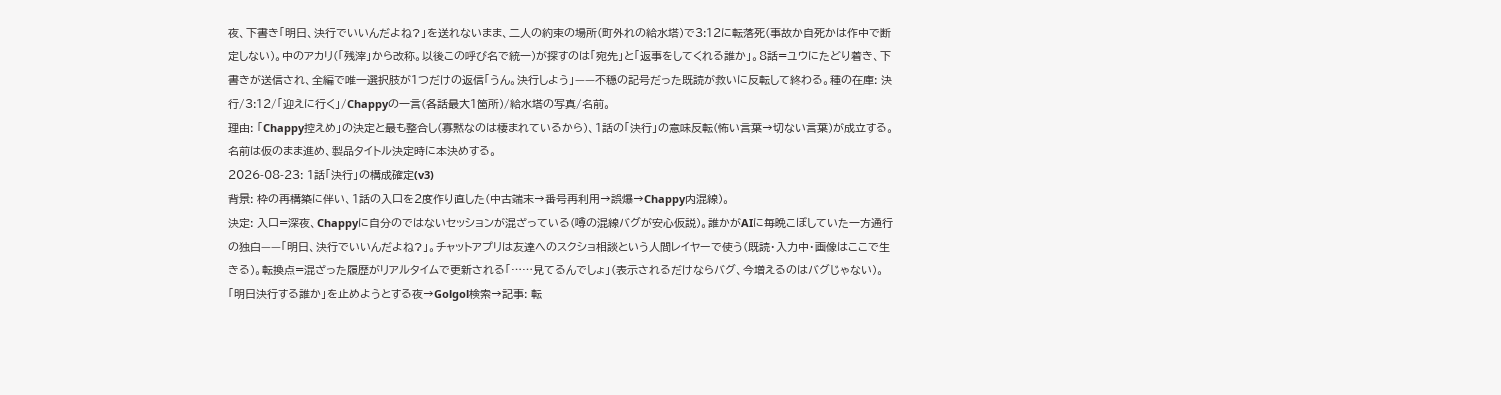夜、下書き「明日、決行でいいんだよね?」を送れないまま、二人の約束の場所(町外れの給水塔)で3:12に転落死(事故か自死かは作中で断定しない)。中のアカリ(「残滓」から改称。以後この呼び名で統一)が探すのは「宛先」と「返事をしてくれる誰か」。8話=ユウにたどり着き、下書きが送信され、全編で唯一選択肢が1つだけの返信「うん。決行しよう」——不穏の記号だった既読が救いに反転して終わる。種の在庫: 決行/3:12/「迎えに行く」/Chappyの一言(各話最大1箇所)/給水塔の写真/名前。
理由: 「Chappy控えめ」の決定と最も整合し(寡黙なのは棲まれているから)、1話の「決行」の意味反転(怖い言葉→切ない言葉)が成立する。名前は仮のまま進め、製品タイトル決定時に本決めする。
2026-08-23: 1話「決行」の構成確定(v3)
背景: 枠の再構築に伴い、1話の入口を2度作り直した(中古端末→番号再利用→誤爆→Chappy内混線)。
決定: 入口=深夜、Chappyに自分のではないセッションが混ざっている(噂の混線バグが安心仮説)。誰かがAIに毎晩こぼしていた一方通行の独白——「明日、決行でいいんだよね?」。チャットアプリは友達へのスクショ相談という人間レイヤーで使う(既読・入力中・画像はここで生きる)。転換点=混ざった履歴がリアルタイムで更新される「……見てるんでしょ」(表示されるだけならバグ、今増えるのはバグじゃない)。「明日決行する誰か」を止めようとする夜→Golgol検索→記事: 転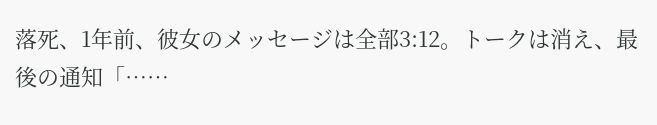落死、1年前、彼女のメッセージは全部3:12。トークは消え、最後の通知「……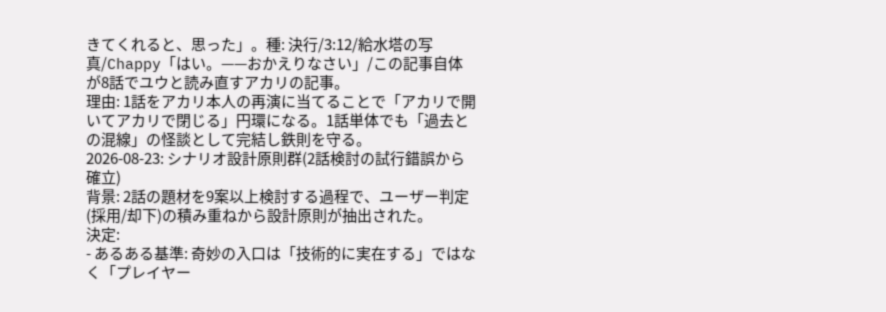きてくれると、思った」。種: 決行/3:12/給水塔の写真/Chappy「はい。——おかえりなさい」/この記事自体が8話でユウと読み直すアカリの記事。
理由: 1話をアカリ本人の再演に当てることで「アカリで開いてアカリで閉じる」円環になる。1話単体でも「過去との混線」の怪談として完結し鉄則を守る。
2026-08-23: シナリオ設計原則群(2話検討の試行錯誤から確立)
背景: 2話の題材を9案以上検討する過程で、ユーザー判定(採用/却下)の積み重ねから設計原則が抽出された。
決定:
- あるある基準: 奇妙の入口は「技術的に実在する」ではなく「プレイヤー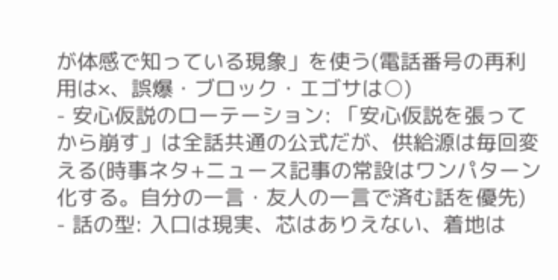が体感で知っている現象」を使う(電話番号の再利用は×、誤爆・ブロック・エゴサは○)
- 安心仮説のローテーション: 「安心仮説を張ってから崩す」は全話共通の公式だが、供給源は毎回変える(時事ネタ+ニュース記事の常設はワンパターン化する。自分の一言・友人の一言で済む話を優先)
- 話の型: 入口は現実、芯はありえない、着地は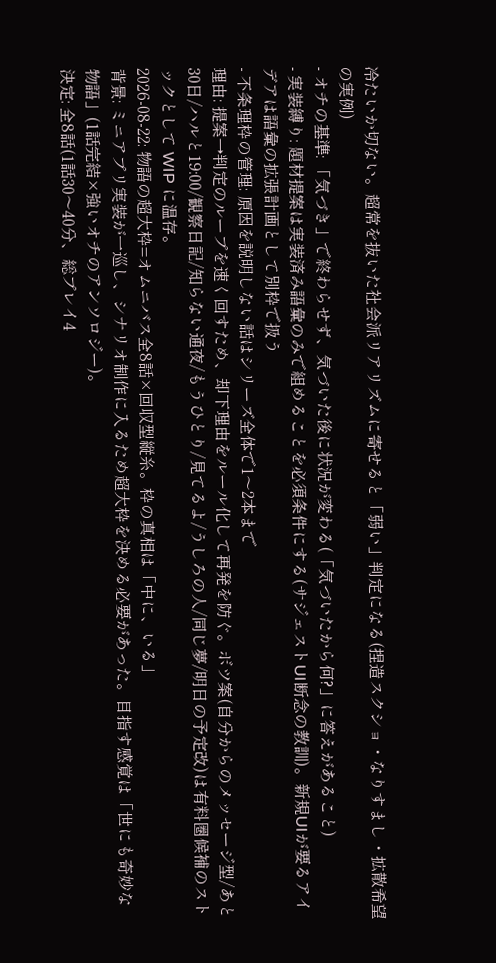冷たいか切ない。超常を抜いた社会派リアリズムに寄せると「弱い」判定になる(捏造スクショ・なりすまし・拡散希望の実例)
- オチの基準: 「気づき」で終わらせず、気づいた後に状況が変わる(「気づいたから何?」に答えがあること)
- 実装縛り: 題材提案は実装済み語彙のみで組めることを必須条件にする(サジェストUI断念の教訓)。新規UIが要るアイデアは語彙の拡張計画として別枠で扱う
- 不条理枠の管理: 原因を説明しない話はシリーズ全体で1〜2本まで
理由: 提案→判定のループを速く回すため、却下理由をルール化して再発を防ぐ。ボツ案(自分からのメッセージ型/あと30日/ハルと19:00/観察日記/知らない通夜/もうひとり/見てるよ/うしろの人/同じ夢/明日の予定改)は有料圏候補のストックとして WIP に温存。
2026-08-22: 物語の超大枠=オムニバス全8話×回収型縦糸。枠の真相は「中に、いる」
背景: ミニアプリ実装が一巡し、シナリオ制作に入るため超大枠を決める必要があった。目指す感覚は「世にも奇妙な物語」(1話完結×強いオチのアンソロジー)。
決定: 全8話(1話30〜40分、総プレイ4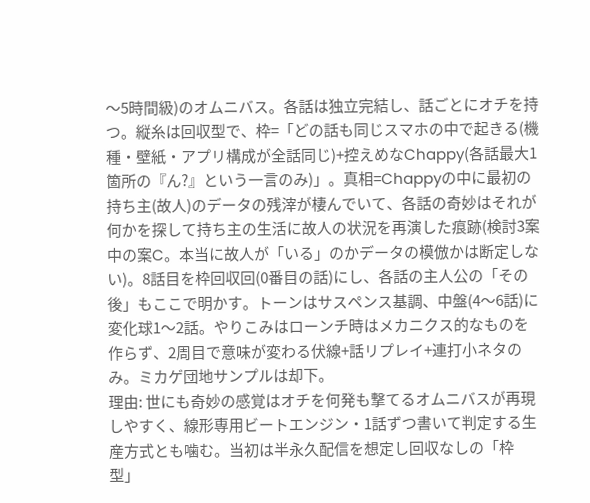〜5時間級)のオムニバス。各話は独立完結し、話ごとにオチを持つ。縦糸は回収型で、枠=「どの話も同じスマホの中で起きる(機種・壁紙・アプリ構成が全話同じ)+控えめなChappy(各話最大1箇所の『ん?』という一言のみ)」。真相=Chappyの中に最初の持ち主(故人)のデータの残滓が棲んでいて、各話の奇妙はそれが何かを探して持ち主の生活に故人の状況を再演した痕跡(検討3案中の案C。本当に故人が「いる」のかデータの模倣かは断定しない)。8話目を枠回収回(0番目の話)にし、各話の主人公の「その後」もここで明かす。トーンはサスペンス基調、中盤(4〜6話)に変化球1〜2話。やりこみはローンチ時はメカニクス的なものを作らず、2周目で意味が変わる伏線+話リプレイ+連打小ネタのみ。ミカゲ団地サンプルは却下。
理由: 世にも奇妙の感覚はオチを何発も撃てるオムニバスが再現しやすく、線形専用ビートエンジン・1話ずつ書いて判定する生産方式とも噛む。当初は半永久配信を想定し回収なしの「枠型」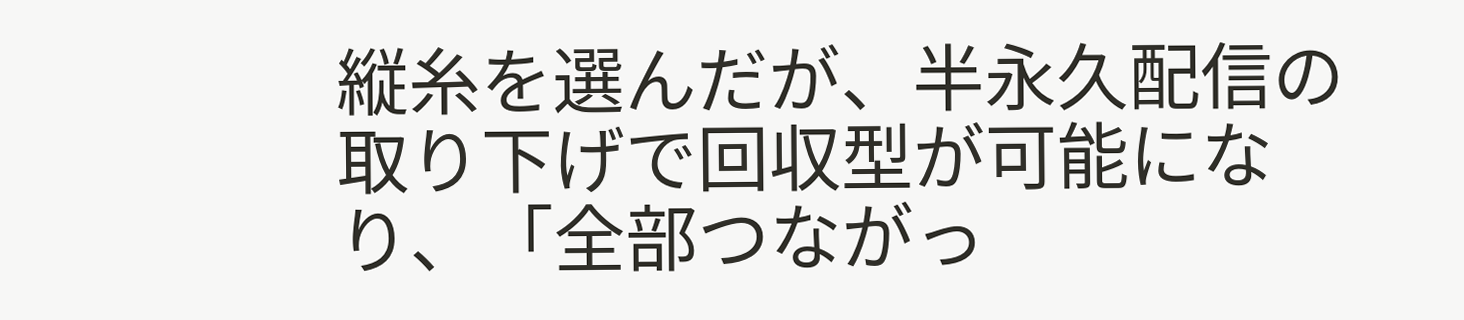縦糸を選んだが、半永久配信の取り下げで回収型が可能になり、「全部つながっ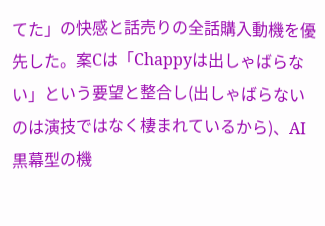てた」の快感と話売りの全話購入動機を優先した。案Cは「Chappyは出しゃばらない」という要望と整合し(出しゃばらないのは演技ではなく棲まれているから)、AI黒幕型の機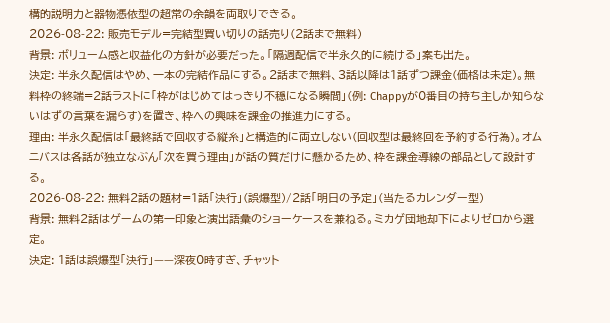構的説明力と器物憑依型の超常の余韻を両取りできる。
2026-08-22: 販売モデル=完結型買い切りの話売り(2話まで無料)
背景: ボリューム感と収益化の方針が必要だった。「隔週配信で半永久的に続ける」案も出た。
決定: 半永久配信はやめ、一本の完結作品にする。2話まで無料、3話以降は1話ずつ課金(価格は未定)。無料枠の終端=2話ラストに「枠がはじめてはっきり不穏になる瞬間」(例: Chappyが0番目の持ち主しか知らないはずの言葉を漏らす)を置き、枠への興味を課金の推進力にする。
理由: 半永久配信は「最終話で回収する縦糸」と構造的に両立しない(回収型は最終回を予約する行為)。オムニバスは各話が独立なぶん「次を買う理由」が話の質だけに懸かるため、枠を課金導線の部品として設計する。
2026-08-22: 無料2話の題材=1話「決行」(誤爆型)/2話「明日の予定」(当たるカレンダー型)
背景: 無料2話はゲームの第一印象と演出語彙のショーケースを兼ねる。ミカゲ団地却下によりゼロから選定。
決定: 1話は誤爆型「決行」——深夜0時すぎ、チャット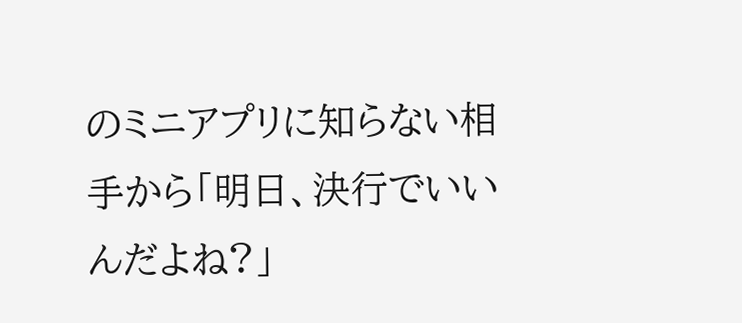のミニアプリに知らない相手から「明日、決行でいいんだよね?」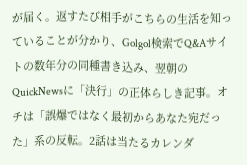が届く。返すたび相手がこちらの生活を知っていることが分かり、Golgol検索でQ&Aサイトの数年分の同種書き込み、翌朝のQuickNewsに「決行」の正体らしき記事。オチは「誤爆ではなく最初からあなた宛だった」系の反転。2話は当たるカレンダ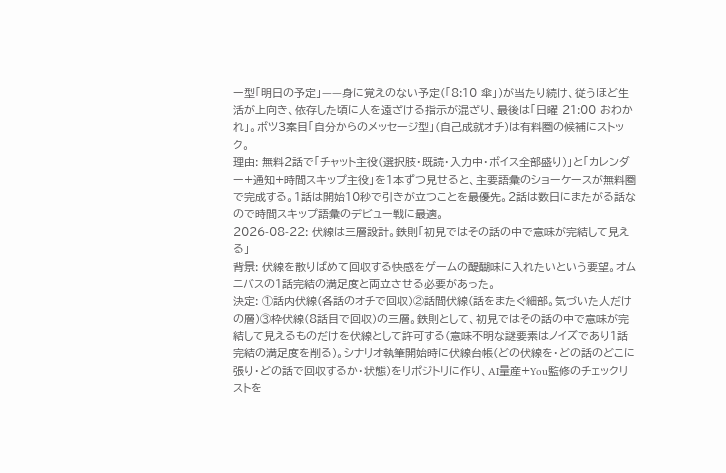ー型「明日の予定」——身に覚えのない予定(「8:10 傘」)が当たり続け、従うほど生活が上向き、依存した頃に人を遠ざける指示が混ざり、最後は「日曜 21:00 おわかれ」。ボツ3案目「自分からのメッセージ型」(自己成就オチ)は有料圏の候補にストック。
理由: 無料2話で「チャット主役(選択肢・既読・入力中・ボイス全部盛り)」と「カレンダー+通知+時間スキップ主役」を1本ずつ見せると、主要語彙のショーケースが無料圏で完成する。1話は開始10秒で引きが立つことを最優先。2話は数日にまたがる話なので時間スキップ語彙のデビュー戦に最適。
2026-08-22: 伏線は三層設計。鉄則「初見ではその話の中で意味が完結して見える」
背景: 伏線を散りばめて回収する快感をゲームの醍醐味に入れたいという要望。オムニバスの1話完結の満足度と両立させる必要があった。
決定: ①話内伏線(各話のオチで回収)②話間伏線(話をまたぐ細部。気づいた人だけの層)③枠伏線(8話目で回収)の三層。鉄則として、初見ではその話の中で意味が完結して見えるものだけを伏線として許可する(意味不明な謎要素はノイズであり1話完結の満足度を削る)。シナリオ執筆開始時に伏線台帳(どの伏線を・どの話のどこに張り・どの話で回収するか・状態)をリポジトリに作り、AI量産+You監修のチェックリストを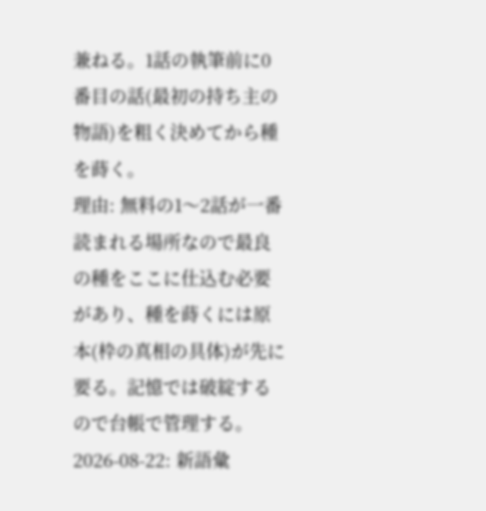兼ねる。1話の執筆前に0番目の話(最初の持ち主の物語)を粗く決めてから種を蒔く。
理由: 無料の1〜2話が一番読まれる場所なので最良の種をここに仕込む必要があり、種を蒔くには原本(枠の真相の具体)が先に要る。記憶では破綻するので台帳で管理する。
2026-08-22: 新語彙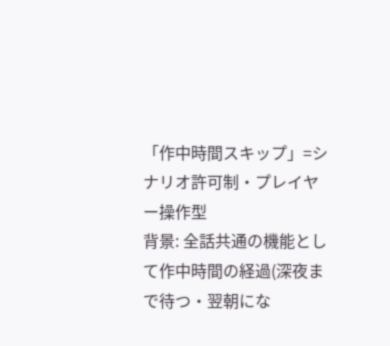「作中時間スキップ」=シナリオ許可制・プレイヤー操作型
背景: 全話共通の機能として作中時間の経過(深夜まで待つ・翌朝にな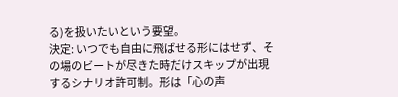る)を扱いたいという要望。
決定: いつでも自由に飛ばせる形にはせず、その場のビートが尽きた時だけスキップが出現するシナリオ許可制。形は「心の声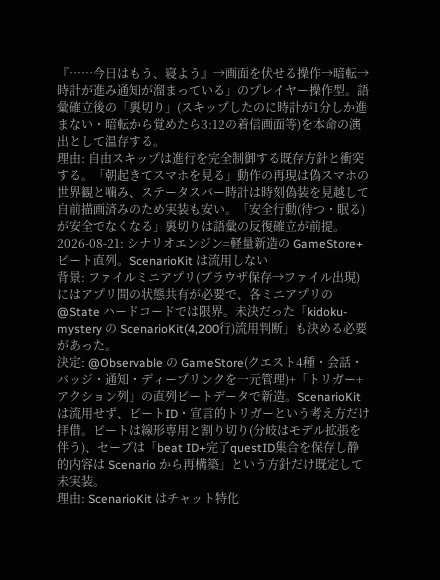『……今日はもう、寝よう』→画面を伏せる操作→暗転→時計が進み通知が溜まっている」のプレイヤー操作型。語彙確立後の「裏切り」(スキップしたのに時計が1分しか進まない・暗転から覚めたら3:12の着信画面等)を本命の演出として温存する。
理由: 自由スキップは進行を完全制御する既存方針と衝突する。「朝起きてスマホを見る」動作の再現は偽スマホの世界観と噛み、ステータスバー時計は時刻偽装を見越して自前描画済みのため実装も安い。「安全行動(待つ・眠る)が安全でなくなる」裏切りは語彙の反復確立が前提。
2026-08-21: シナリオエンジン=軽量新造の GameStore+ビート直列。ScenarioKit は流用しない
背景: ファイルミニアプリ(ブラウザ保存→ファイル出現)にはアプリ間の状態共有が必要で、各ミニアプリの @State ハードコードでは限界。未決だった「kidoku-mystery の ScenarioKit(4,200行)流用判断」も決める必要があった。
決定: @Observable の GameStore(クエスト4種・会話・バッジ・通知・ディープリンクを一元管理)+「トリガー+アクション列」の直列ビートデータで新造。ScenarioKit は流用せず、ビートID・宣言的トリガーという考え方だけ拝借。ビートは線形専用と割り切り(分岐はモデル拡張を伴う)、セーブは「beat ID+完了questID集合を保存し静的内容は Scenario から再構築」という方針だけ既定して未実装。
理由: ScenarioKit はチャット特化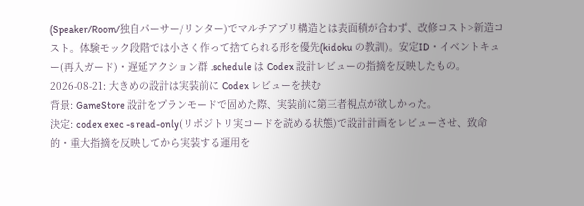(Speaker/Room/独自パーサー/リンター)でマルチアプリ構造とは表面積が合わず、改修コスト>新造コスト。体験モック段階では小さく作って捨てられる形を優先(kidoku の教訓)。安定ID・イベントキュー(再入ガード)・遅延アクション群 .schedule は Codex 設計レビューの指摘を反映したもの。
2026-08-21: 大きめの設計は実装前に Codex レビューを挟む
背景: GameStore 設計をプランモードで固めた際、実装前に第三者視点が欲しかった。
決定: codex exec -s read-only(リポジトリ実コードを読める状態)で設計計画をレビューさせ、致命的・重大指摘を反映してから実装する運用を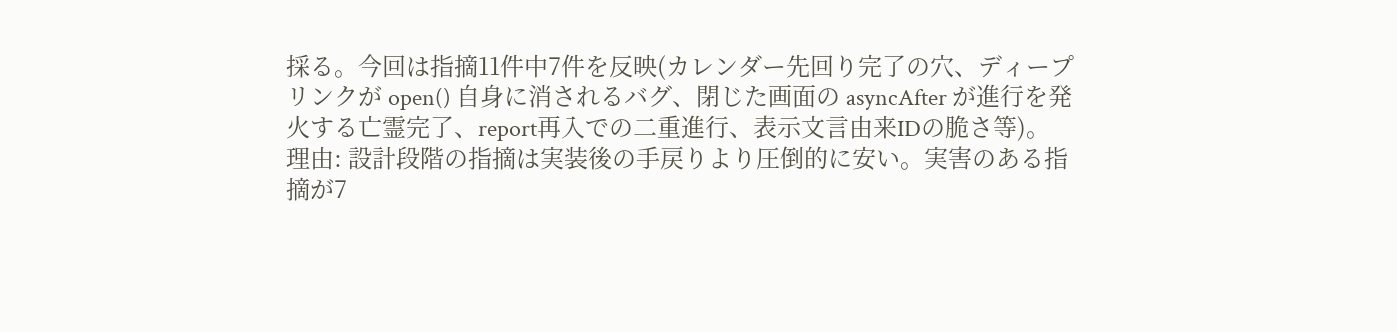採る。今回は指摘11件中7件を反映(カレンダー先回り完了の穴、ディープリンクが open() 自身に消されるバグ、閉じた画面の asyncAfter が進行を発火する亡霊完了、report再入での二重進行、表示文言由来IDの脆さ等)。
理由: 設計段階の指摘は実装後の手戻りより圧倒的に安い。実害のある指摘が7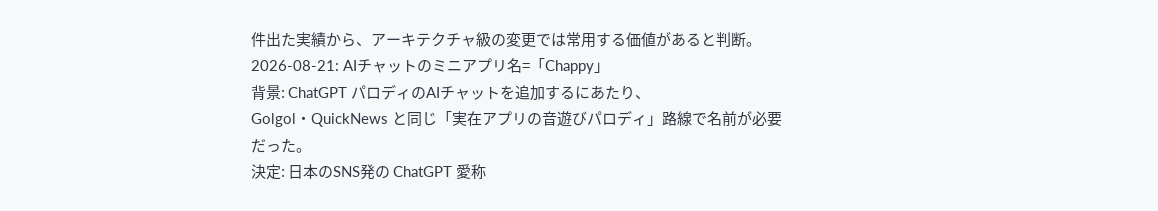件出た実績から、アーキテクチャ級の変更では常用する価値があると判断。
2026-08-21: AIチャットのミニアプリ名=「Chappy」
背景: ChatGPT パロディのAIチャットを追加するにあたり、Golgol・QuickNews と同じ「実在アプリの音遊びパロディ」路線で名前が必要だった。
決定: 日本のSNS発の ChatGPT 愛称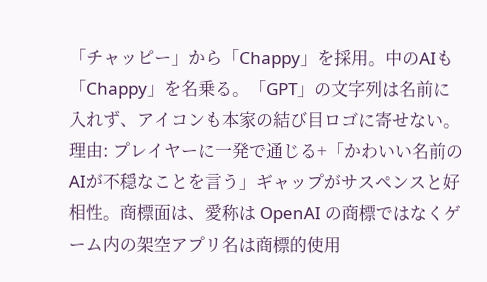「チャッピー」から「Chappy」を採用。中のAIも「Chappy」を名乗る。「GPT」の文字列は名前に入れず、アイコンも本家の結び目ロゴに寄せない。
理由: プレイヤーに一発で通じる+「かわいい名前のAIが不穏なことを言う」ギャップがサスペンスと好相性。商標面は、愛称は OpenAI の商標ではなくゲーム内の架空アプリ名は商標的使用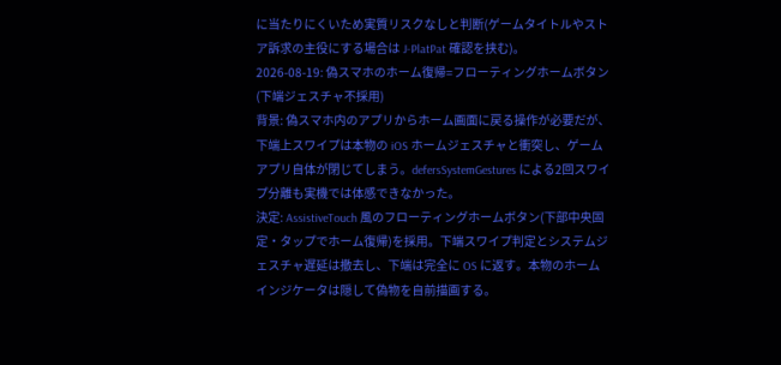に当たりにくいため実質リスクなしと判断(ゲームタイトルやストア訴求の主役にする場合は J-PlatPat 確認を挟む)。
2026-08-19: 偽スマホのホーム復帰=フローティングホームボタン(下端ジェスチャ不採用)
背景: 偽スマホ内のアプリからホーム画面に戻る操作が必要だが、下端上スワイプは本物の iOS ホームジェスチャと衝突し、ゲームアプリ自体が閉じてしまう。defersSystemGestures による2回スワイプ分離も実機では体感できなかった。
決定: AssistiveTouch 風のフローティングホームボタン(下部中央固定・タップでホーム復帰)を採用。下端スワイプ判定とシステムジェスチャ遅延は撤去し、下端は完全に OS に返す。本物のホームインジケータは隠して偽物を自前描画する。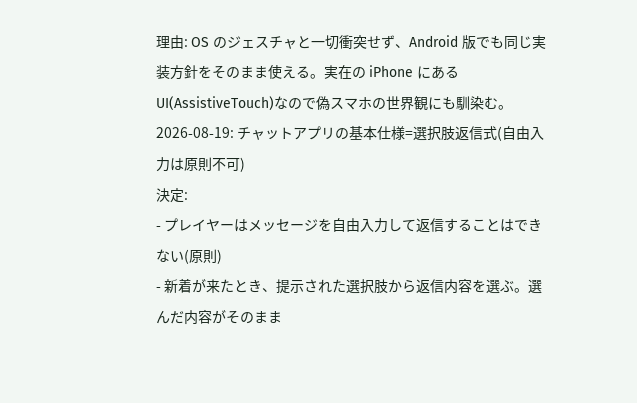理由: OS のジェスチャと一切衝突せず、Android 版でも同じ実装方針をそのまま使える。実在の iPhone にある UI(AssistiveTouch)なので偽スマホの世界観にも馴染む。
2026-08-19: チャットアプリの基本仕様=選択肢返信式(自由入力は原則不可)
決定:
- プレイヤーはメッセージを自由入力して返信することはできない(原則)
- 新着が来たとき、提示された選択肢から返信内容を選ぶ。選んだ内容がそのまま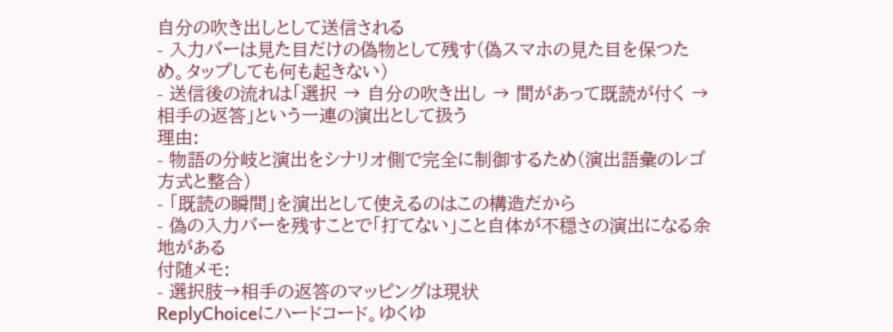自分の吹き出しとして送信される
- 入力バーは見た目だけの偽物として残す(偽スマホの見た目を保つため。タップしても何も起きない)
- 送信後の流れは「選択 → 自分の吹き出し → 間があって既読が付く → 相手の返答」という一連の演出として扱う
理由:
- 物語の分岐と演出をシナリオ側で完全に制御するため(演出語彙のレゴ方式と整合)
- 「既読の瞬間」を演出として使えるのはこの構造だから
- 偽の入力バーを残すことで「打てない」こと自体が不穏さの演出になる余地がある
付随メモ:
- 選択肢→相手の返答のマッピングは現状
ReplyChoiceにハードコード。ゆくゆ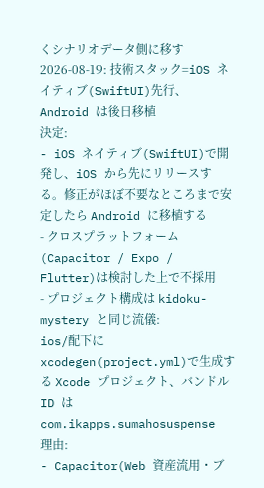くシナリオデータ側に移す
2026-08-19: 技術スタック=iOS ネイティブ(SwiftUI)先行、Android は後日移植
決定:
- iOS ネイティブ(SwiftUI)で開発し、iOS から先にリリースする。修正がほぼ不要なところまで安定したら Android に移植する
- クロスプラットフォーム(Capacitor / Expo / Flutter)は検討した上で不採用
- プロジェクト構成は kidoku-mystery と同じ流儀:
ios/配下に xcodegen(project.yml)で生成する Xcode プロジェクト、バンドル ID はcom.ikapps.sumahosuspense
理由:
- Capacitor(Web 資産流用・ブ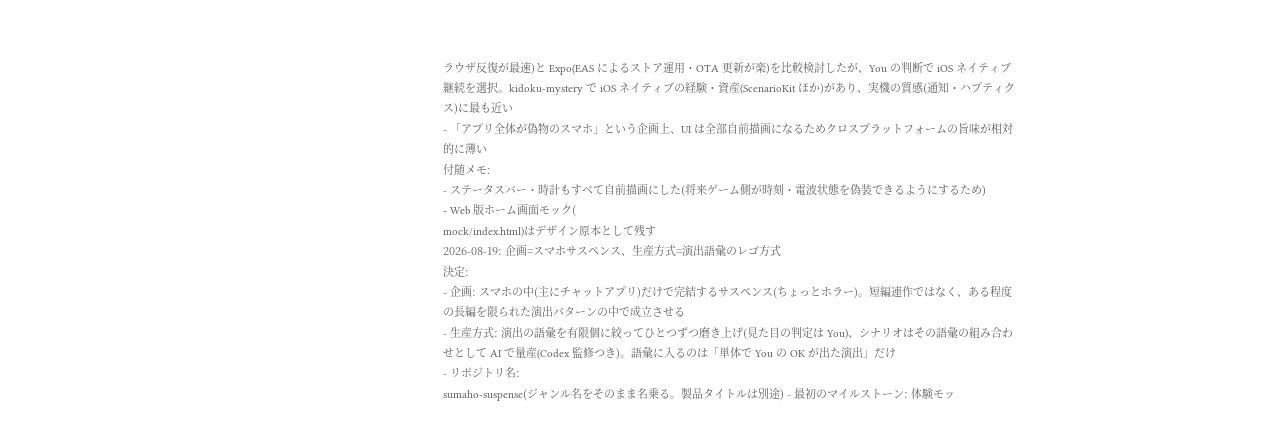ラウザ反復が最速)と Expo(EAS によるストア運用・OTA 更新が楽)を比較検討したが、You の判断で iOS ネイティブ継続を選択。kidoku-mystery で iOS ネイティブの経験・資産(ScenarioKit ほか)があり、実機の質感(通知・ハプティクス)に最も近い
- 「アプリ全体が偽物のスマホ」という企画上、UI は全部自前描画になるためクロスプラットフォームの旨味が相対的に薄い
付随メモ:
- ステータスバー・時計もすべて自前描画にした(将来ゲーム側が時刻・電波状態を偽装できるようにするため)
- Web 版ホーム画面モック(
mock/index.html)はデザイン原本として残す
2026-08-19: 企画=スマホサスペンス、生産方式=演出語彙のレゴ方式
決定:
- 企画: スマホの中(主にチャットアプリ)だけで完結するサスペンス(ちょっとホラー)。短編連作ではなく、ある程度の長編を限られた演出パターンの中で成立させる
- 生産方式: 演出の語彙を有限個に絞ってひとつずつ磨き上げ(見た目の判定は You)、シナリオはその語彙の組み合わせとして AI で量産(Codex 監修つき)。語彙に入るのは「単体で You の OK が出た演出」だけ
- リポジトリ名:
sumaho-suspense(ジャンル名をそのまま名乗る。製品タイトルは別途) - 最初のマイルストーン: 体験モッ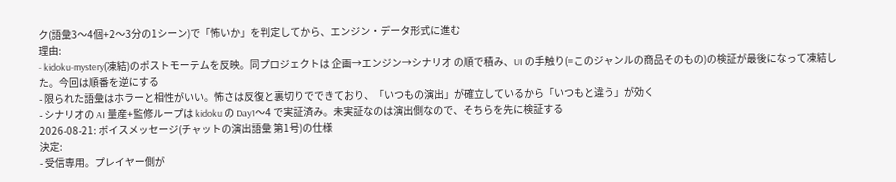ク(語彙3〜4個+2〜3分の1シーン)で「怖いか」を判定してから、エンジン・データ形式に進む
理由:
- kidoku-mystery(凍結)のポストモーテムを反映。同プロジェクトは 企画→エンジン→シナリオ の順で積み、UI の手触り(=このジャンルの商品そのもの)の検証が最後になって凍結した。今回は順番を逆にする
- 限られた語彙はホラーと相性がいい。怖さは反復と裏切りでできており、「いつもの演出」が確立しているから「いつもと違う」が効く
- シナリオの AI 量産+監修ループは kidoku の Day1〜4 で実証済み。未実証なのは演出側なので、そちらを先に検証する
2026-08-21: ボイスメッセージ(チャットの演出語彙 第1号)の仕様
決定:
- 受信専用。プレイヤー側が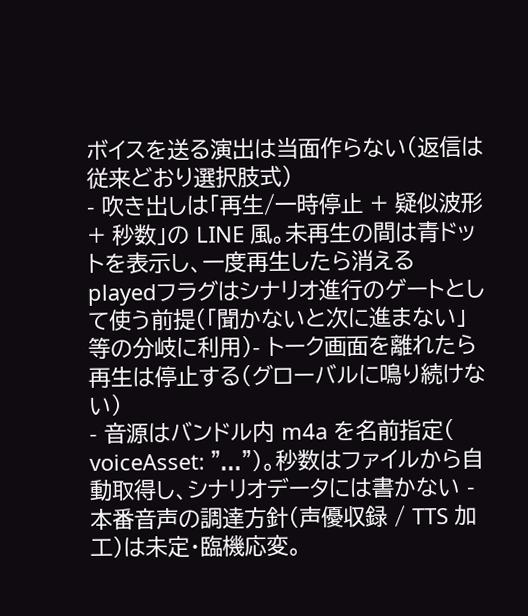ボイスを送る演出は当面作らない(返信は従来どおり選択肢式)
- 吹き出しは「再生/一時停止 + 疑似波形 + 秒数」の LINE 風。未再生の間は青ドットを表示し、一度再生したら消える
playedフラグはシナリオ進行のゲートとして使う前提(「聞かないと次に進まない」等の分岐に利用)- トーク画面を離れたら再生は停止する(グローバルに鳴り続けない)
- 音源はバンドル内 m4a を名前指定(
voiceAsset: "...")。秒数はファイルから自動取得し、シナリオデータには書かない - 本番音声の調達方針(声優収録 / TTS 加工)は未定・臨機応変。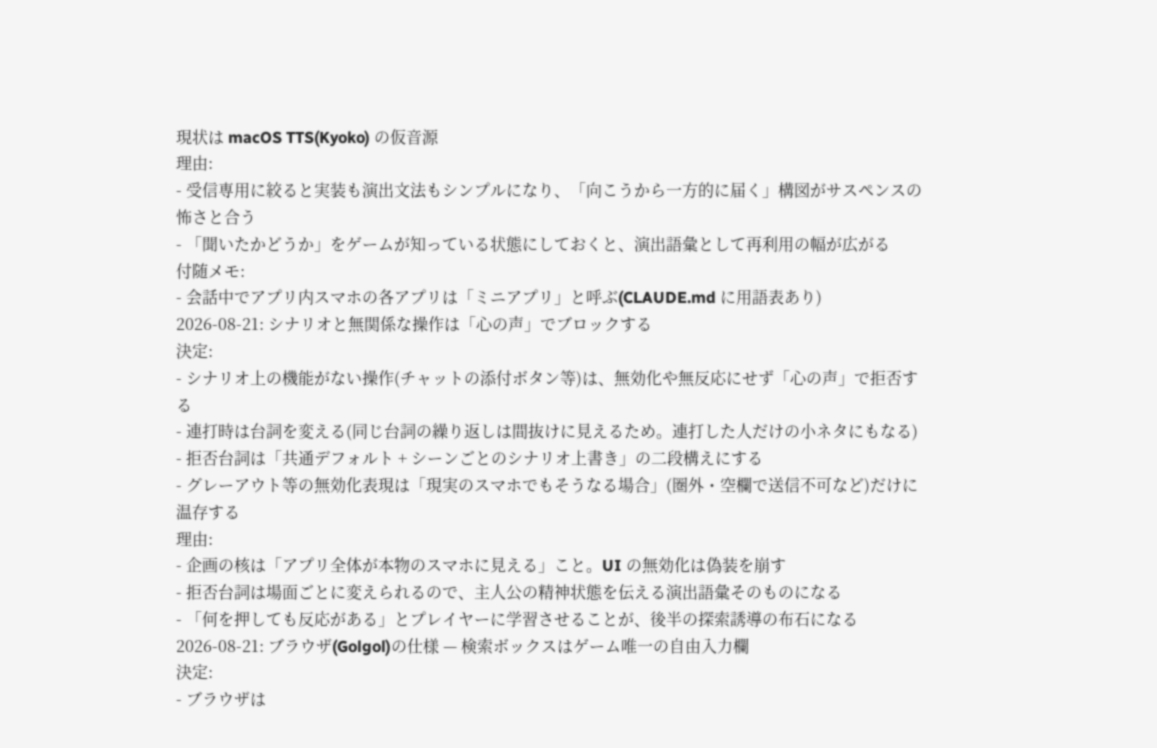現状は macOS TTS(Kyoko) の仮音源
理由:
- 受信専用に絞ると実装も演出文法もシンプルになり、「向こうから一方的に届く」構図がサスペンスの怖さと合う
- 「聞いたかどうか」をゲームが知っている状態にしておくと、演出語彙として再利用の幅が広がる
付随メモ:
- 会話中でアプリ内スマホの各アプリは「ミニアプリ」と呼ぶ(CLAUDE.md に用語表あり)
2026-08-21: シナリオと無関係な操作は「心の声」でブロックする
決定:
- シナリオ上の機能がない操作(チャットの添付ボタン等)は、無効化や無反応にせず「心の声」で拒否する
- 連打時は台詞を変える(同じ台詞の繰り返しは間抜けに見えるため。連打した人だけの小ネタにもなる)
- 拒否台詞は「共通デフォルト + シーンごとのシナリオ上書き」の二段構えにする
- グレーアウト等の無効化表現は「現実のスマホでもそうなる場合」(圏外・空欄で送信不可など)だけに温存する
理由:
- 企画の核は「アプリ全体が本物のスマホに見える」こと。UI の無効化は偽装を崩す
- 拒否台詞は場面ごとに変えられるので、主人公の精神状態を伝える演出語彙そのものになる
- 「何を押しても反応がある」とプレイヤーに学習させることが、後半の探索誘導の布石になる
2026-08-21: ブラウザ(Golgol)の仕様 — 検索ボックスはゲーム唯一の自由入力欄
決定:
- ブラウザは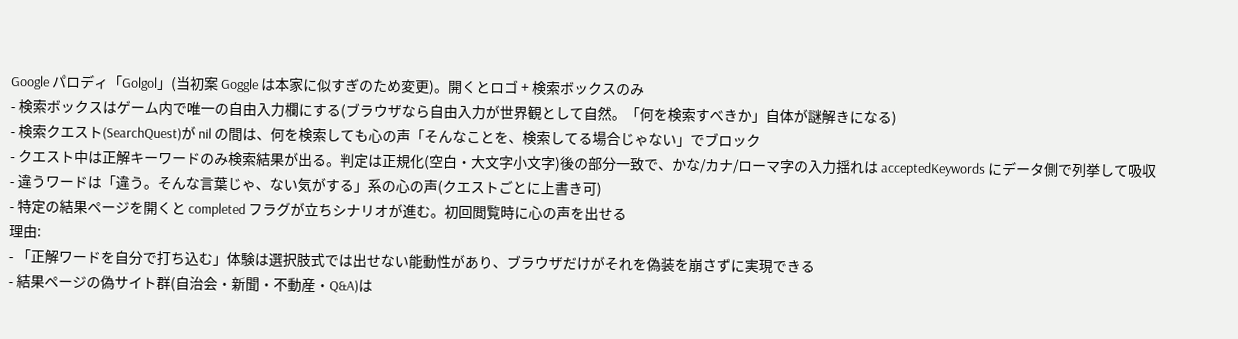Google パロディ「Golgol」(当初案 Goggle は本家に似すぎのため変更)。開くとロゴ + 検索ボックスのみ
- 検索ボックスはゲーム内で唯一の自由入力欄にする(ブラウザなら自由入力が世界観として自然。「何を検索すべきか」自体が謎解きになる)
- 検索クエスト(SearchQuest)が nil の間は、何を検索しても心の声「そんなことを、検索してる場合じゃない」でブロック
- クエスト中は正解キーワードのみ検索結果が出る。判定は正規化(空白・大文字小文字)後の部分一致で、かな/カナ/ローマ字の入力揺れは acceptedKeywords にデータ側で列挙して吸収
- 違うワードは「違う。そんな言葉じゃ、ない気がする」系の心の声(クエストごとに上書き可)
- 特定の結果ページを開くと completed フラグが立ちシナリオが進む。初回閲覧時に心の声を出せる
理由:
- 「正解ワードを自分で打ち込む」体験は選択肢式では出せない能動性があり、ブラウザだけがそれを偽装を崩さずに実現できる
- 結果ページの偽サイト群(自治会・新聞・不動産・Q&A)は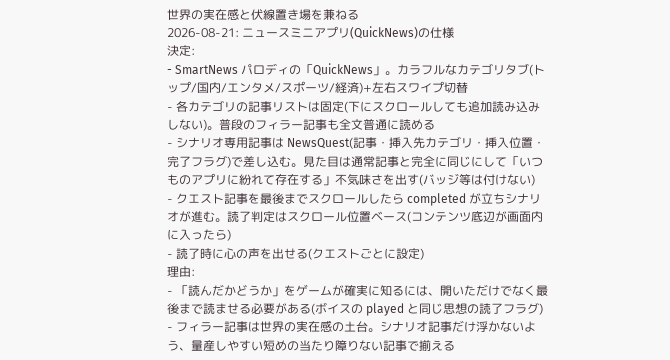世界の実在感と伏線置き場を兼ねる
2026-08-21: ニュースミニアプリ(QuickNews)の仕様
決定:
- SmartNews パロディの「QuickNews」。カラフルなカテゴリタブ(トップ/国内/エンタメ/スポーツ/経済)+左右スワイプ切替
- 各カテゴリの記事リストは固定(下にスクロールしても追加読み込みしない)。普段のフィラー記事も全文普通に読める
- シナリオ専用記事は NewsQuest(記事・挿入先カテゴリ・挿入位置・完了フラグ)で差し込む。見た目は通常記事と完全に同じにして「いつものアプリに紛れて存在する」不気味さを出す(バッジ等は付けない)
- クエスト記事を最後までスクロールしたら completed が立ちシナリオが進む。読了判定はスクロール位置ベース(コンテンツ底辺が画面内に入ったら)
- 読了時に心の声を出せる(クエストごとに設定)
理由:
- 「読んだかどうか」をゲームが確実に知るには、開いただけでなく最後まで読ませる必要がある(ボイスの played と同じ思想の読了フラグ)
- フィラー記事は世界の実在感の土台。シナリオ記事だけ浮かないよう、量産しやすい短めの当たり障りない記事で揃える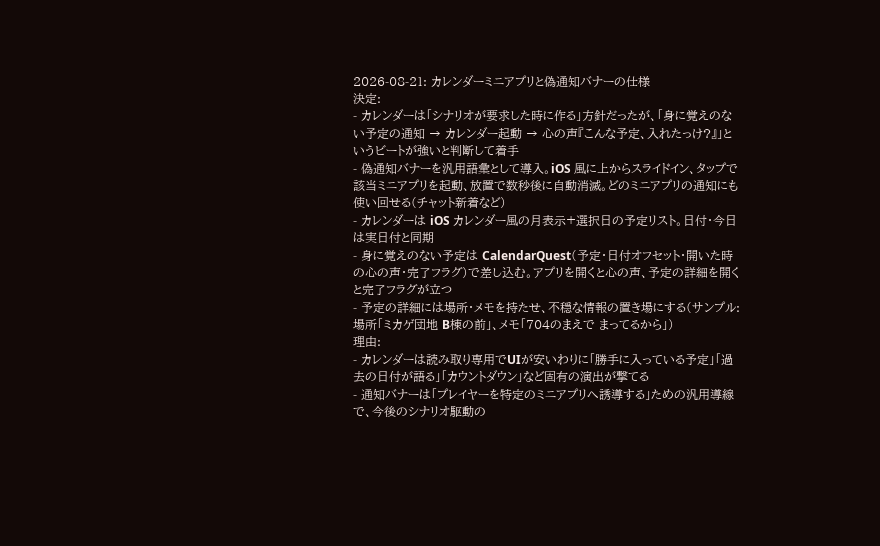2026-08-21: カレンダーミニアプリと偽通知バナーの仕様
決定:
- カレンダーは「シナリオが要求した時に作る」方針だったが、「身に覚えのない予定の通知 → カレンダー起動 → 心の声『こんな予定、入れたっけ?』」というビートが強いと判断して着手
- 偽通知バナーを汎用語彙として導入。iOS 風に上からスライドイン、タップで該当ミニアプリを起動、放置で数秒後に自動消滅。どのミニアプリの通知にも使い回せる(チャット新着など)
- カレンダーは iOS カレンダー風の月表示+選択日の予定リスト。日付・今日は実日付と同期
- 身に覚えのない予定は CalendarQuest(予定・日付オフセット・開いた時の心の声・完了フラグ)で差し込む。アプリを開くと心の声、予定の詳細を開くと完了フラグが立つ
- 予定の詳細には場所・メモを持たせ、不穏な情報の置き場にする(サンプル: 場所「ミカゲ団地 B棟の前」、メモ「704のまえで まってるから」)
理由:
- カレンダーは読み取り専用でUIが安いわりに「勝手に入っている予定」「過去の日付が語る」「カウントダウン」など固有の演出が撃てる
- 通知バナーは「プレイヤーを特定のミニアプリへ誘導する」ための汎用導線で、今後のシナリオ駆動の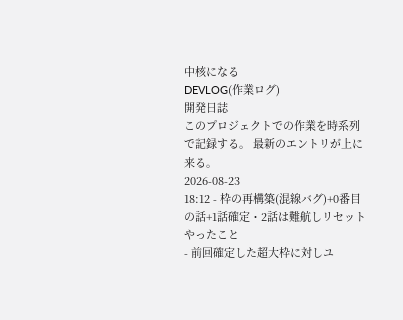中核になる
DEVLOG(作業ログ)
開発日誌
このプロジェクトでの作業を時系列で記録する。 最新のエントリが上に来る。
2026-08-23
18:12 - 枠の再構築(混線バグ)+0番目の話+1話確定・2話は難航しリセット
やったこと
- 前回確定した超大枠に対しユ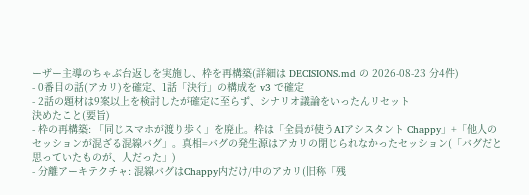ーザー主導のちゃぶ台返しを実施し、枠を再構築(詳細は DECISIONS.md の 2026-08-23 分4件)
- 0番目の話(アカリ)を確定、1話「決行」の構成を v3 で確定
- 2話の題材は9案以上を検討したが確定に至らず、シナリオ議論をいったんリセット
決めたこと(要旨)
- 枠の再構築: 「同じスマホが渡り歩く」を廃止。枠は「全員が使うAIアシスタント Chappy」+「他人のセッションが混ざる混線バグ」。真相=バグの発生源はアカリの閉じられなかったセッション(「バグだと思っていたものが、人だった」)
- 分離アーキテクチャ: 混線バグはChappy内だけ/中のアカリ(旧称「残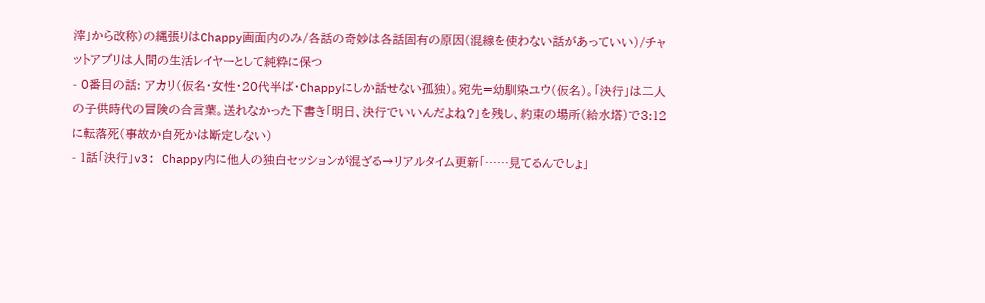滓」から改称)の縄張りはChappy画面内のみ/各話の奇妙は各話固有の原因(混線を使わない話があっていい)/チャットアプリは人間の生活レイヤーとして純粋に保つ
- 0番目の話: アカリ(仮名・女性・20代半ば・Chappyにしか話せない孤独)。宛先=幼馴染ユウ(仮名)。「決行」は二人の子供時代の冒険の合言葉。送れなかった下書き「明日、決行でいいんだよね?」を残し、約束の場所(給水塔)で3:12に転落死(事故か自死かは断定しない)
- 1話「決行」v3: Chappy内に他人の独白セッションが混ざる→リアルタイム更新「……見てるんでしょ」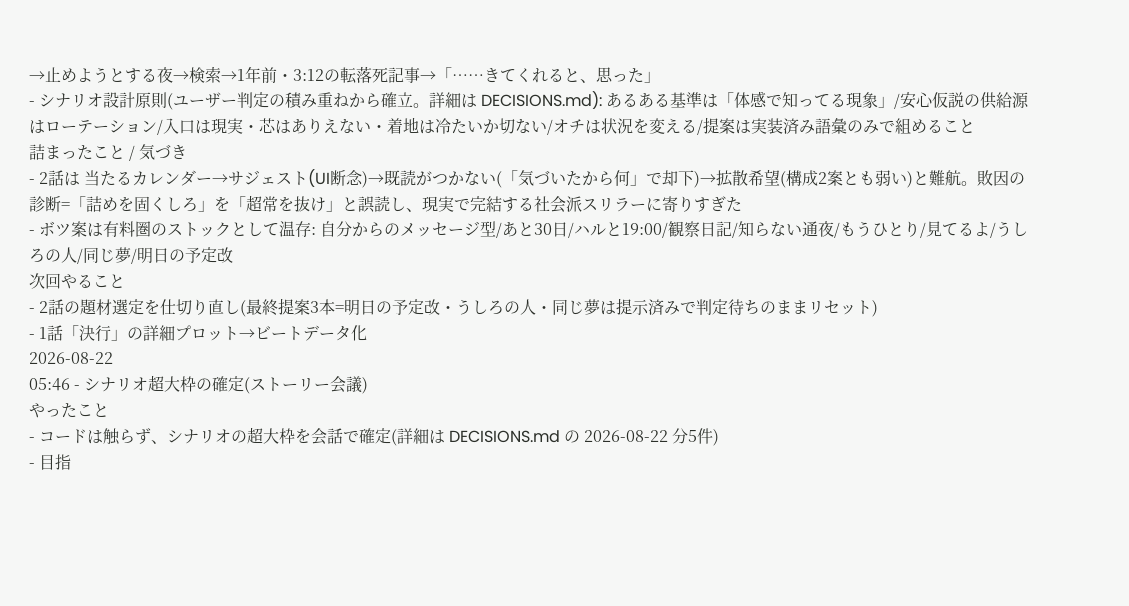→止めようとする夜→検索→1年前・3:12の転落死記事→「……きてくれると、思った」
- シナリオ設計原則(ユーザー判定の積み重ねから確立。詳細は DECISIONS.md): あるある基準は「体感で知ってる現象」/安心仮説の供給源はローテーション/入口は現実・芯はありえない・着地は冷たいか切ない/オチは状況を変える/提案は実装済み語彙のみで組めること
詰まったこと / 気づき
- 2話は 当たるカレンダー→サジェスト(UI断念)→既読がつかない(「気づいたから何」で却下)→拡散希望(構成2案とも弱い)と難航。敗因の診断=「詰めを固くしろ」を「超常を抜け」と誤読し、現実で完結する社会派スリラーに寄りすぎた
- ボツ案は有料圏のストックとして温存: 自分からのメッセージ型/あと30日/ハルと19:00/観察日記/知らない通夜/もうひとり/見てるよ/うしろの人/同じ夢/明日の予定改
次回やること
- 2話の題材選定を仕切り直し(最終提案3本=明日の予定改・うしろの人・同じ夢は提示済みで判定待ちのままリセット)
- 1話「決行」の詳細プロット→ビートデータ化
2026-08-22
05:46 - シナリオ超大枠の確定(ストーリー会議)
やったこと
- コードは触らず、シナリオの超大枠を会話で確定(詳細は DECISIONS.md の 2026-08-22 分5件)
- 目指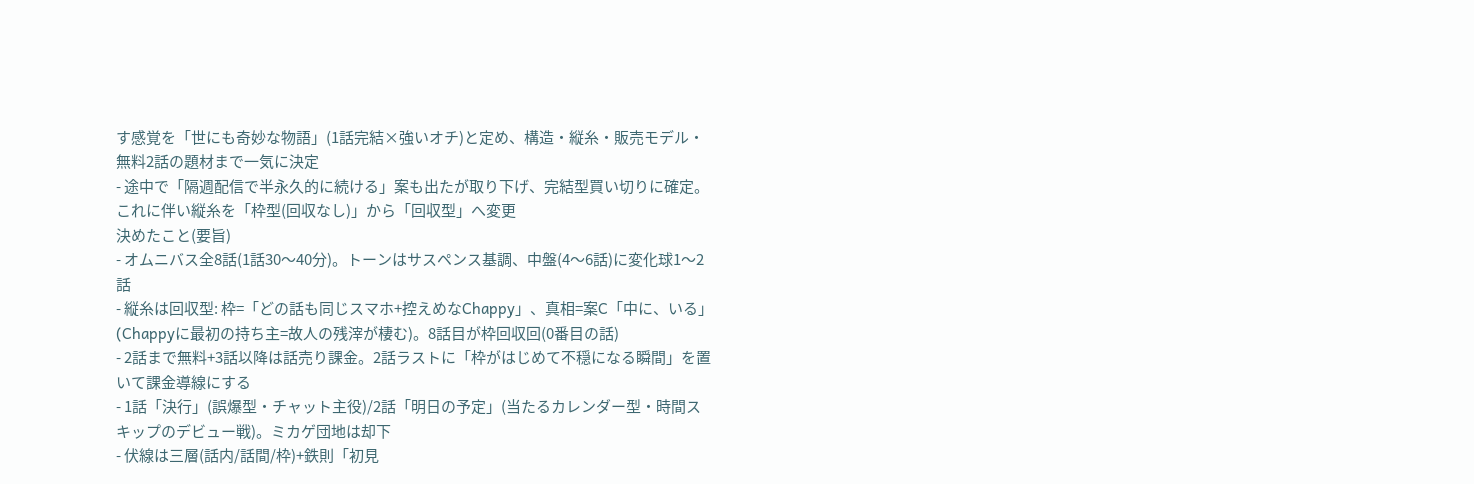す感覚を「世にも奇妙な物語」(1話完結×強いオチ)と定め、構造・縦糸・販売モデル・無料2話の題材まで一気に決定
- 途中で「隔週配信で半永久的に続ける」案も出たが取り下げ、完結型買い切りに確定。これに伴い縦糸を「枠型(回収なし)」から「回収型」へ変更
決めたこと(要旨)
- オムニバス全8話(1話30〜40分)。トーンはサスペンス基調、中盤(4〜6話)に変化球1〜2話
- 縦糸は回収型: 枠=「どの話も同じスマホ+控えめなChappy」、真相=案C「中に、いる」(Chappyに最初の持ち主=故人の残滓が棲む)。8話目が枠回収回(0番目の話)
- 2話まで無料+3話以降は話売り課金。2話ラストに「枠がはじめて不穏になる瞬間」を置いて課金導線にする
- 1話「決行」(誤爆型・チャット主役)/2話「明日の予定」(当たるカレンダー型・時間スキップのデビュー戦)。ミカゲ団地は却下
- 伏線は三層(話内/話間/枠)+鉄則「初見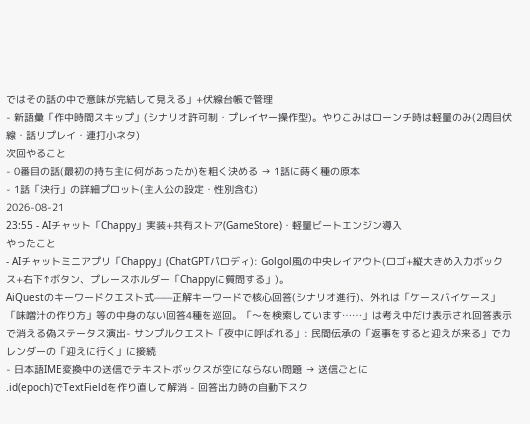ではその話の中で意味が完結して見える」+伏線台帳で管理
- 新語彙「作中時間スキップ」(シナリオ許可制・プレイヤー操作型)。やりこみはローンチ時は軽量のみ(2周目伏線・話リプレイ・連打小ネタ)
次回やること
- 0番目の話(最初の持ち主に何があったか)を粗く決める → 1話に蒔く種の原本
- 1話「決行」の詳細プロット(主人公の設定・性別含む)
2026-08-21
23:55 - AIチャット「Chappy」実装+共有ストア(GameStore)・軽量ビートエンジン導入
やったこと
- AIチャットミニアプリ「Chappy」(ChatGPTパロディ): Golgol風の中央レイアウト(ロゴ+縦大きめ入力ボックス+右下↑ボタン、プレースホルダー「Chappyに質問する」)。
AiQuestのキーワードクエスト式——正解キーワードで核心回答(シナリオ進行)、外れは「ケースバイケース」「味噌汁の作り方」等の中身のない回答4種を巡回。「〜を検索しています……」は考え中だけ表示され回答表示で消える偽ステータス演出- サンプルクエスト「夜中に呼ばれる」: 民間伝承の「返事をすると迎えが来る」でカレンダーの「迎えに行く」に接続
- 日本語IME変換中の送信でテキストボックスが空にならない問題 → 送信ごとに
.id(epoch)でTextFieldを作り直して解消 - 回答出力時の自動下スク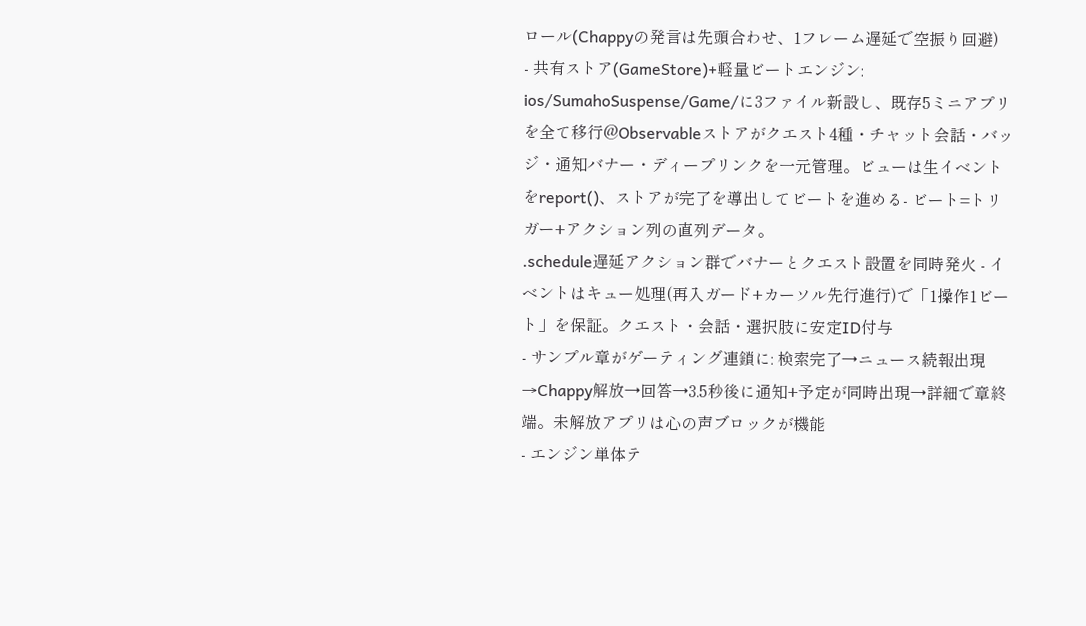ロール(Chappyの発言は先頭合わせ、1フレーム遅延で空振り回避)
- 共有ストア(GameStore)+軽量ビートエンジン:
ios/SumahoSuspense/Game/に3ファイル新設し、既存5ミニアプリを全て移行@Observableストアがクエスト4種・チャット会話・バッジ・通知バナー・ディープリンクを一元管理。ビューは生イベントをreport()、ストアが完了を導出してビートを進める- ビート=トリガー+アクション列の直列データ。
.schedule遅延アクション群でバナーとクエスト設置を同時発火 - イベントはキュー処理(再入ガード+カーソル先行進行)で「1操作1ビート」を保証。クエスト・会話・選択肢に安定ID付与
- サンプル章がゲーティング連鎖に: 検索完了→ニュース続報出現→Chappy解放→回答→3.5秒後に通知+予定が同時出現→詳細で章終端。未解放アプリは心の声ブロックが機能
- エンジン単体テ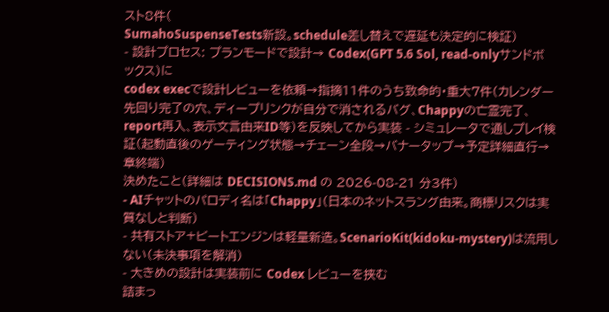スト8件(
SumahoSuspenseTests新設。schedule差し替えで遅延も決定的に検証)
- 設計プロセス: プランモードで設計→ Codex(GPT 5.6 Sol, read-onlyサンドボックス)に
codex execで設計レビューを依頼→指摘11件のうち致命的・重大7件(カレンダー先回り完了の穴、ディープリンクが自分で消されるバグ、Chappyの亡霊完了、report再入、表示文言由来ID等)を反映してから実装 - シミュレータで通しプレイ検証(起動直後のゲーティング状態→チェーン全段→バナータップ→予定詳細直行→章終端)
決めたこと(詳細は DECISIONS.md の 2026-08-21 分3件)
- AIチャットのパロディ名は「Chappy」(日本のネットスラング由来。商標リスクは実質なしと判断)
- 共有ストア+ビートエンジンは軽量新造。ScenarioKit(kidoku-mystery)は流用しない(未決事項を解消)
- 大きめの設計は実装前に Codex レビューを挟む
詰まっ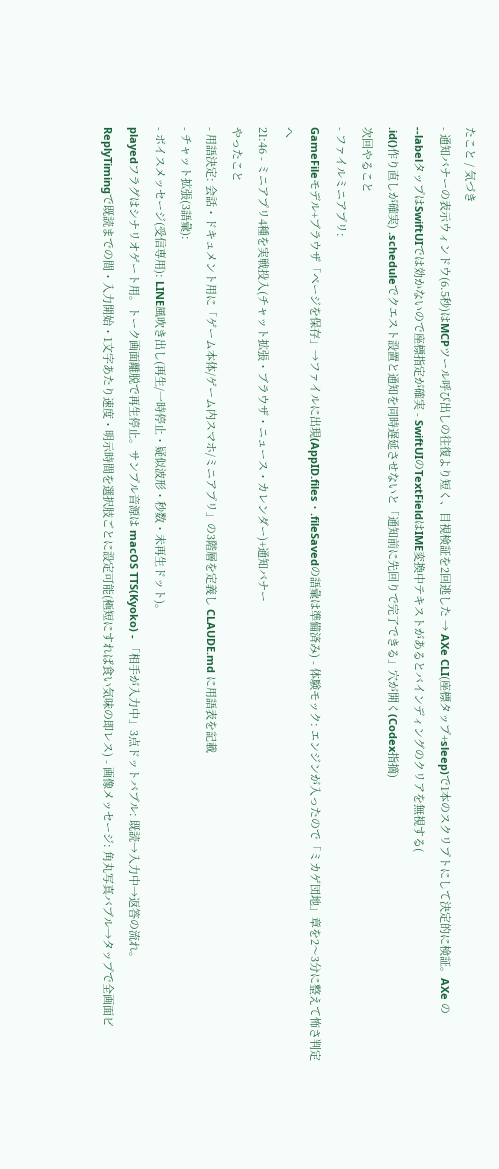たこと / 気づき
- 通知バナーの表示ウィンドウ(6.5秒)はMCPツール呼び出しの往復より短く、目視検証を2回逃した → AXe CLI(座標タップ+sleep)で1本のスクリプトにして決定的に検証。AXe の
--labelタップはSwiftUIでは効かないので座標指定が確実 - SwiftUIのTextFieldはIME変換中テキストがあるとバインディングのクリアを無視する(
.id()作り直しが確実) .scheduleでクエスト設置と通知を同時遅延させないと「通知前に先回りで完了できる」穴が開く(Codex指摘)
次回やること
- ファイルミニアプリ:
GameFileモデル+ブラウザ「ページを保存」→ファイルに出現(AppID.files・.fileSavedの語彙は準備済み) - 体験モック: エンジンが入ったので「ミカゲ団地」章を2〜3分に整えて怖さ判定へ
21:46 - ミニアプリ4種を実戦投入(チャット拡張・ブラウザ・ニュース・カレンダー)+通知バナー
やったこと
- 用語決定: 会話・ドキュメント用に「ゲーム本体/ゲーム内スマホ/ミニアプリ」の3階層を定義し CLAUDE.md に用語表を記載
- チャット拡張(3語彙):
- ボイスメッセージ(受信専用): LINE風吹き出し(再生/一時停止・疑似波形・秒数・未再生ドット)。
playedフラグはシナリオゲート用。トーク画面離脱で再生停止。サンプル音源は macOS TTS(Kyoko) - 「相手が入力中」3点ドットバブル: 既読→入力中→返答の流れ。
ReplyTimingで既読までの間・入力開始・1文字あたり速度・明示時間を選択肢ごとに設定可能(極短にすれば食い気味の即レス) - 画像メッセージ: 角丸写真バブル→タップで全画面ビ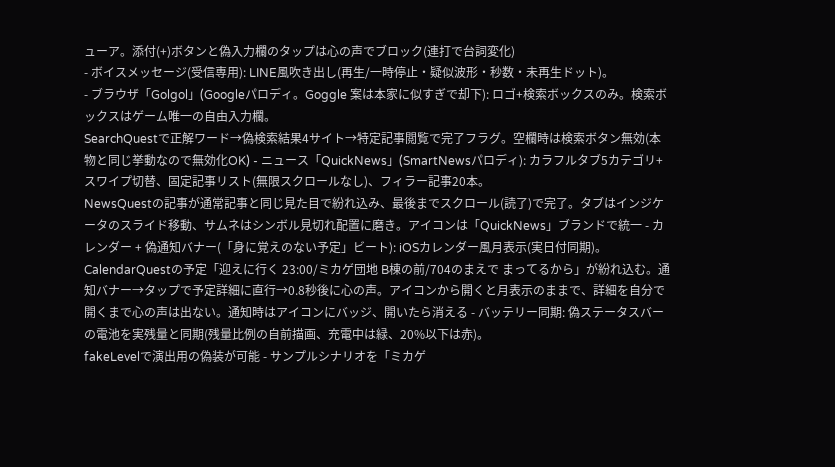ューア。添付(+)ボタンと偽入力欄のタップは心の声でブロック(連打で台詞変化)
- ボイスメッセージ(受信専用): LINE風吹き出し(再生/一時停止・疑似波形・秒数・未再生ドット)。
- ブラウザ「Golgol」(Googleパロディ。Goggle 案は本家に似すぎで却下): ロゴ+検索ボックスのみ。検索ボックスはゲーム唯一の自由入力欄。
SearchQuestで正解ワード→偽検索結果4サイト→特定記事閲覧で完了フラグ。空欄時は検索ボタン無効(本物と同じ挙動なので無効化OK) - ニュース「QuickNews」(SmartNewsパロディ): カラフルタブ5カテゴリ+スワイプ切替、固定記事リスト(無限スクロールなし)、フィラー記事20本。
NewsQuestの記事が通常記事と同じ見た目で紛れ込み、最後までスクロール(読了)で完了。タブはインジケータのスライド移動、サムネはシンボル見切れ配置に磨き。アイコンは「QuickNews」ブランドで統一 - カレンダー + 偽通知バナー(「身に覚えのない予定」ビート): iOSカレンダー風月表示(実日付同期)。
CalendarQuestの予定「迎えに行く 23:00/ミカゲ団地 B棟の前/704のまえで まってるから」が紛れ込む。通知バナー→タップで予定詳細に直行→0.8秒後に心の声。アイコンから開くと月表示のままで、詳細を自分で開くまで心の声は出ない。通知時はアイコンにバッジ、開いたら消える - バッテリー同期: 偽ステータスバーの電池を実残量と同期(残量比例の自前描画、充電中は緑、20%以下は赤)。
fakeLevelで演出用の偽装が可能 - サンプルシナリオを「ミカゲ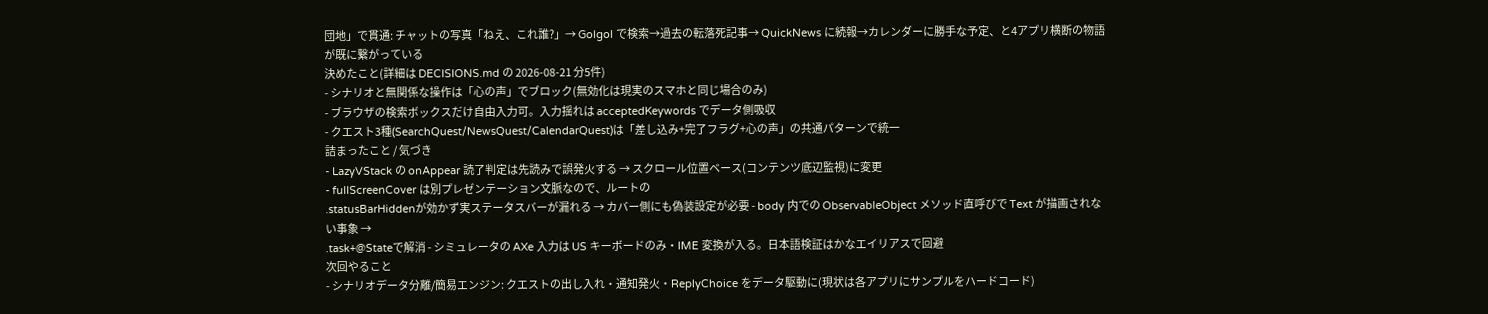団地」で貫通: チャットの写真「ねえ、これ誰?」→ Golgol で検索→過去の転落死記事→ QuickNews に続報→カレンダーに勝手な予定、と4アプリ横断の物語が既に繋がっている
決めたこと(詳細は DECISIONS.md の 2026-08-21 分5件)
- シナリオと無関係な操作は「心の声」でブロック(無効化は現実のスマホと同じ場合のみ)
- ブラウザの検索ボックスだけ自由入力可。入力揺れは acceptedKeywords でデータ側吸収
- クエスト3種(SearchQuest/NewsQuest/CalendarQuest)は「差し込み+完了フラグ+心の声」の共通パターンで統一
詰まったこと / 気づき
- LazyVStack の onAppear 読了判定は先読みで誤発火する → スクロール位置ベース(コンテンツ底辺監視)に変更
- fullScreenCover は別プレゼンテーション文脈なので、ルートの
.statusBarHiddenが効かず実ステータスバーが漏れる → カバー側にも偽装設定が必要 - body 内での ObservableObject メソッド直呼びで Text が描画されない事象 →
.task+@Stateで解消 - シミュレータの AXe 入力は US キーボードのみ・IME 変換が入る。日本語検証はかなエイリアスで回避
次回やること
- シナリオデータ分離/簡易エンジン: クエストの出し入れ・通知発火・ReplyChoice をデータ駆動に(現状は各アプリにサンプルをハードコード)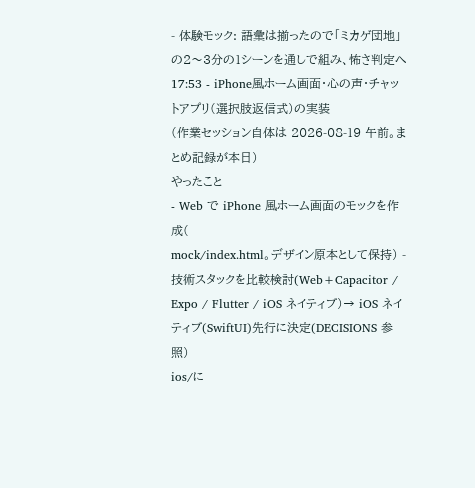- 体験モック: 語彙は揃ったので「ミカゲ団地」の2〜3分の1シーンを通しで組み、怖さ判定へ
17:53 - iPhone風ホーム画面・心の声・チャットアプリ(選択肢返信式)の実装
(作業セッション自体は 2026-08-19 午前。まとめ記録が本日)
やったこと
- Web で iPhone 風ホーム画面のモックを作成(
mock/index.html。デザイン原本として保持) - 技術スタックを比較検討(Web+Capacitor / Expo / Flutter / iOS ネイティブ)→ iOS ネイティブ(SwiftUI)先行に決定(DECISIONS 参照)
ios/に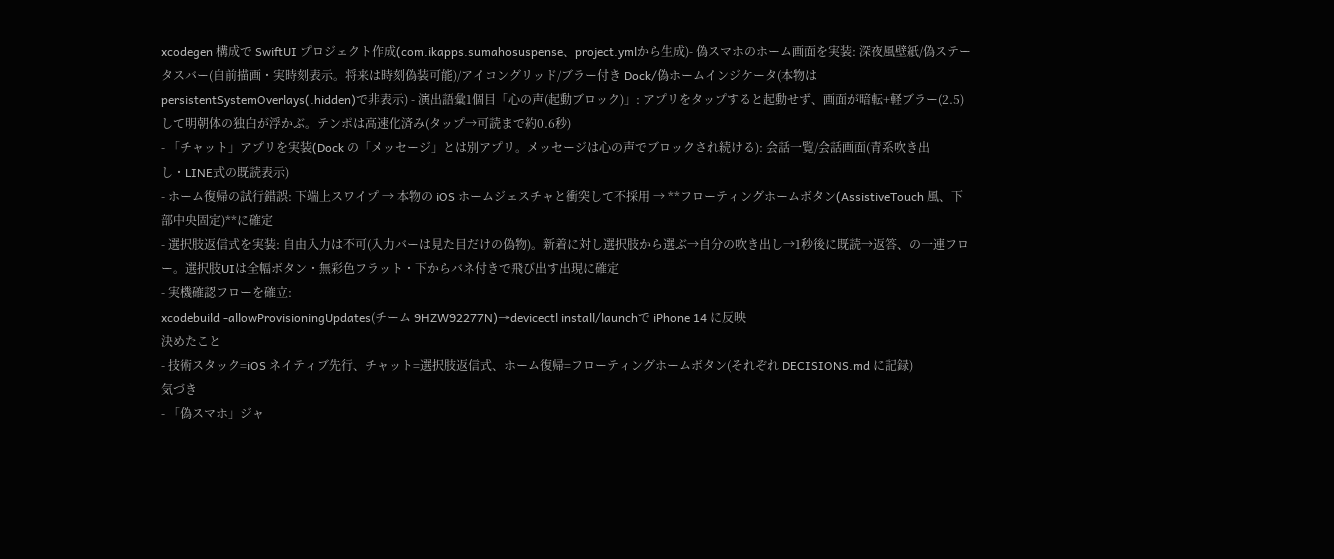xcodegen 構成で SwiftUI プロジェクト作成(com.ikapps.sumahosuspense、project.ymlから生成)- 偽スマホのホーム画面を実装: 深夜風壁紙/偽ステータスバー(自前描画・実時刻表示。将来は時刻偽装可能)/アイコングリッド/ブラー付き Dock/偽ホームインジケータ(本物は
persistentSystemOverlays(.hidden)で非表示) - 演出語彙1個目「心の声(起動ブロック)」: アプリをタップすると起動せず、画面が暗転+軽ブラー(2.5)して明朝体の独白が浮かぶ。テンポは高速化済み(タップ→可読まで約0.6秒)
- 「チャット」アプリを実装(Dock の「メッセージ」とは別アプリ。メッセージは心の声でブロックされ続ける): 会話一覧/会話画面(青系吹き出し・LINE式の既読表示)
- ホーム復帰の試行錯誤: 下端上スワイプ → 本物の iOS ホームジェスチャと衝突して不採用 → **フローティングホームボタン(AssistiveTouch 風、下部中央固定)**に確定
- 選択肢返信式を実装: 自由入力は不可(入力バーは見た目だけの偽物)。新着に対し選択肢から選ぶ→自分の吹き出し→1秒後に既読→返答、の一連フロー。選択肢UIは全幅ボタン・無彩色フラット・下からバネ付きで飛び出す出現に確定
- 実機確認フローを確立:
xcodebuild -allowProvisioningUpdates(チーム 9HZW92277N)→devicectl install/launchで iPhone 14 に反映
決めたこと
- 技術スタック=iOS ネイティブ先行、チャット=選択肢返信式、ホーム復帰=フローティングホームボタン(それぞれ DECISIONS.md に記録)
気づき
- 「偽スマホ」ジャ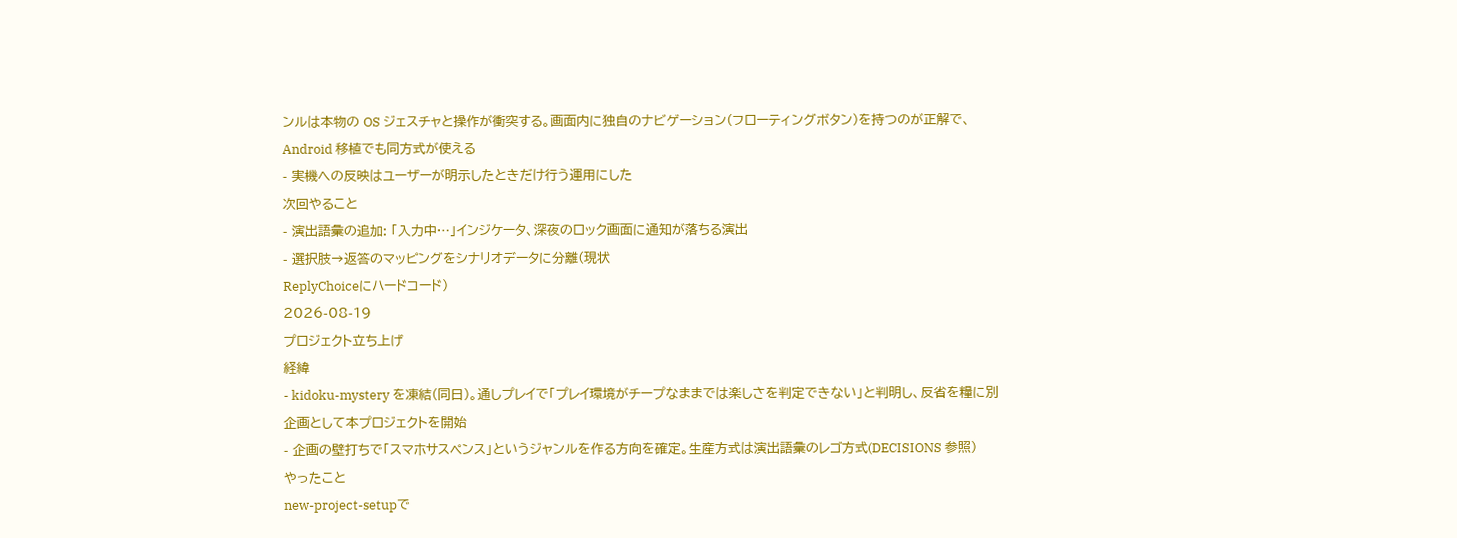ンルは本物の OS ジェスチャと操作が衝突する。画面内に独自のナビゲーション(フローティングボタン)を持つのが正解で、Android 移植でも同方式が使える
- 実機への反映はユーザーが明示したときだけ行う運用にした
次回やること
- 演出語彙の追加: 「入力中…」インジケータ、深夜のロック画面に通知が落ちる演出
- 選択肢→返答のマッピングをシナリオデータに分離(現状
ReplyChoiceにハードコード)
2026-08-19
プロジェクト立ち上げ
経緯
- kidoku-mystery を凍結(同日)。通しプレイで「プレイ環境がチープなままでは楽しさを判定できない」と判明し、反省を糧に別企画として本プロジェクトを開始
- 企画の壁打ちで「スマホサスペンス」というジャンルを作る方向を確定。生産方式は演出語彙のレゴ方式(DECISIONS 参照)
やったこと
new-project-setupで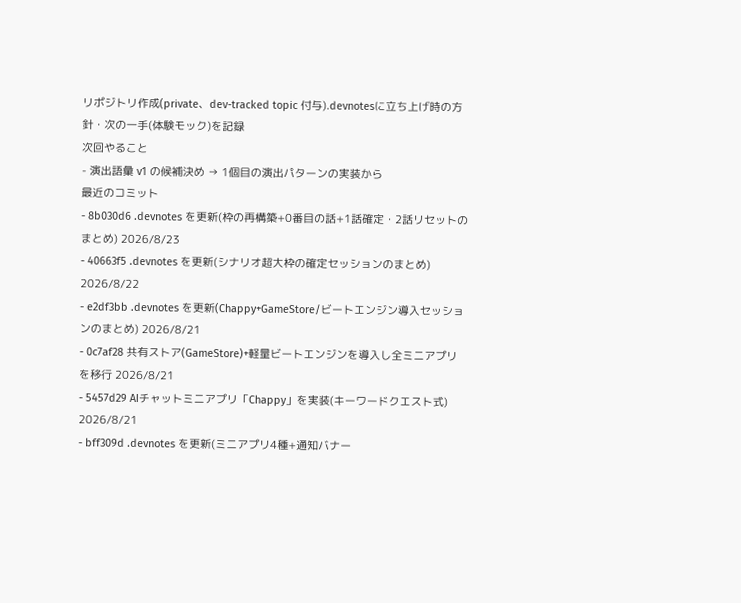リポジトリ作成(private、dev-tracked topic 付与).devnotesに立ち上げ時の方針・次の一手(体験モック)を記録
次回やること
- 演出語彙 v1 の候補決め → 1個目の演出パターンの実装から
最近のコミット
- 8b030d6 .devnotes を更新(枠の再構築+0番目の話+1話確定・2話リセットのまとめ) 2026/8/23
- 40663f5 .devnotes を更新(シナリオ超大枠の確定セッションのまとめ) 2026/8/22
- e2df3bb .devnotes を更新(Chappy+GameStore/ビートエンジン導入セッションのまとめ) 2026/8/21
- 0c7af28 共有ストア(GameStore)+軽量ビートエンジンを導入し全ミニアプリを移行 2026/8/21
- 5457d29 AIチャットミニアプリ「Chappy」を実装(キーワードクエスト式) 2026/8/21
- bff309d .devnotes を更新(ミニアプリ4種+通知バナー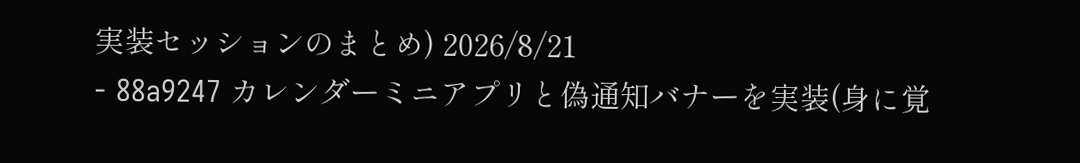実装セッションのまとめ) 2026/8/21
- 88a9247 カレンダーミニアプリと偽通知バナーを実装(身に覚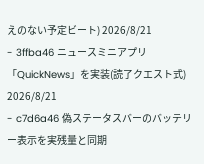えのない予定ビート) 2026/8/21
- 3ffba46 ニュースミニアプリ「QuickNews」を実装(読了クエスト式) 2026/8/21
- c7d6a46 偽ステータスバーのバッテリー表示を実残量と同期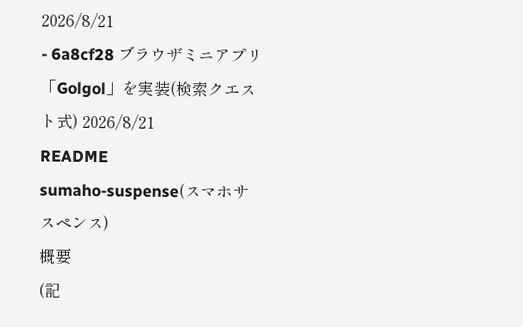2026/8/21
- 6a8cf28 ブラウザミニアプリ「Golgol」を実装(検索クエスト式) 2026/8/21
README
sumaho-suspense(スマホサスペンス)
概要
(記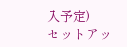入予定)
セットアッ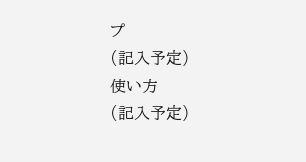プ
(記入予定)
使い方
(記入予定)